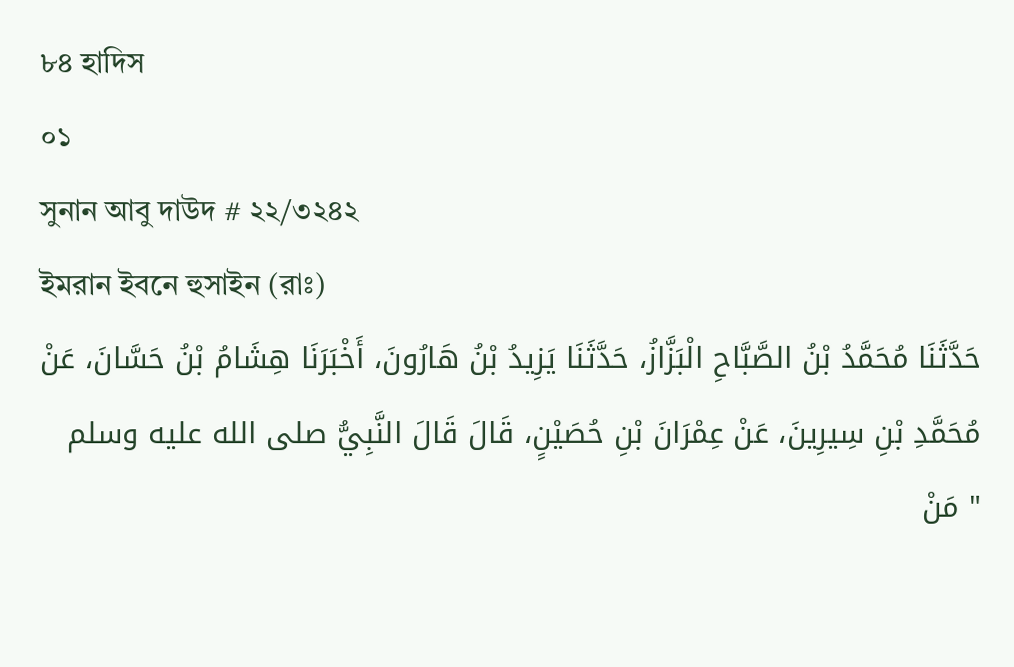৮৪ হাদিস
০১
সুনান আবু দাউদ # ২২/৩২৪২
ইমরান ইবনে হুসাইন (রাঃ)
حَدَّثَنَا مُحَمَّدُ بْنُ الصَّبَّاحِ الْبَزَّازُ، حَدَّثَنَا يَزِيدُ بْنُ هَارُونَ، أَخْبَرَنَا هِشَامُ بْنُ حَسَّانَ، عَنْ مُحَمَّدِ بْنِ سِيرِينَ، عَنْ عِمْرَانَ بْنِ حُصَيْنٍ، قَالَ قَالَ النَّبِيُّ صلى الله عليه وسلم
" مَنْ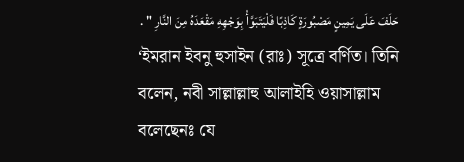حَلَفَ عَلَى يَمِينٍ مَصْبُورَةٍ كَاذِبًا فَلْيَتَبَوَّأْ بِوَجْهِهِ مَقْعَدَهُ مِنَ النَّارِ " .
‘ইমরান ইবনু হুসাইন (রাঃ) সূত্রে বর্ণিত। তিনি বলেন, নবী সাল্লাল্লাহু আলাইহি ওয়াসাল্লাম বলেছেনঃ যে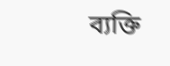ব্যক্তি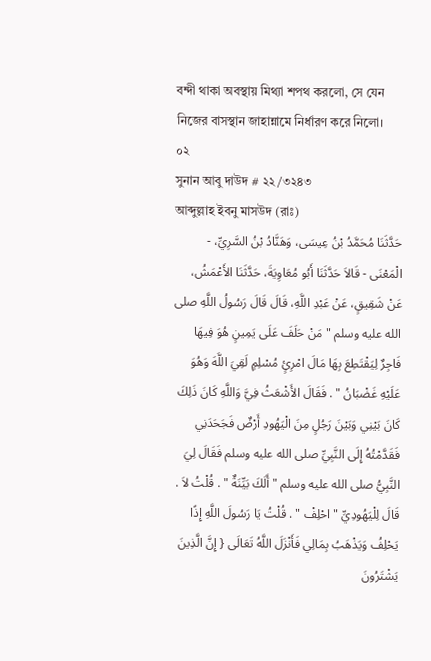বন্দী থাকা অবস্থায় মিথ্যা শপথ করলো, সে যেন নিজের বাসস্থান জাহান্নামে নির্ধারণ করে নিলো।
০২
সুনান আবু দাউদ # ২২/৩২৪৩
আব্দুল্লাহ ইবনু মাসউদ (রাঃ)
حَدَّثَنَا مُحَمَّدُ بْنُ عِيسَى، وَهَنَّادُ بْنُ السَّرِيِّ، - الْمَعْنَى - قَالاَ حَدَّثَنَا أَبُو مُعَاوِيَةَ، حَدَّثَنَا الأَعْمَشُ، عَنْ شَقِيقٍ، عَنْ عَبْدِ اللَّهِ، قَالَ قَالَ رَسُولُ اللَّهِ صلى الله عليه وسلم " مَنْ حَلَفَ عَلَى يَمِينٍ هُوَ فِيهَا فَاجِرٌ لِيَقْتَطِعَ بِهَا مَالَ امْرِئٍ مُسْلِمٍ لَقِيَ اللَّهَ وَهُوَ عَلَيْهِ غَضْبَانُ " . فَقَالَ الأَشْعَثُ فِيَّ وَاللَّهِ كَانَ ذَلِكَ كَانَ بَيْنِي وَبَيْنَ رَجُلٍ مِنَ الْيَهُودِ أَرْضٌ فَجَحَدَنِي فَقَدَّمْتُهُ إِلَى النَّبِيِّ صلى الله عليه وسلم فَقَالَ لِيَ النَّبِيُّ صلى الله عليه وسلم " أَلَكَ بَيِّنَةٌ " . قُلْتُ لاَ . قَالَ لِلْيَهُودِيِّ " احْلِفْ " . قُلْتُ يَا رَسُولَ اللَّهِ إِذًا يَحْلِفُ وَيَذْهَبُ بِمَالِي فَأَنْزَلَ اللَّهُ تَعَالَى { إِنَّ الَّذِينَ يَشْتَرُونَ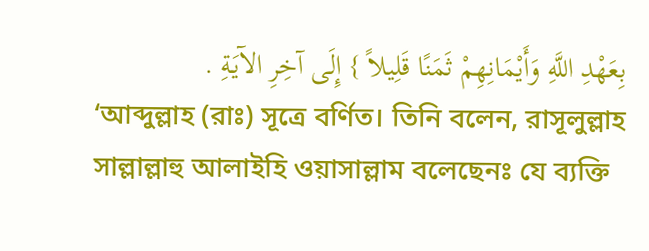بِعَهْدِ اللَّهِ وَأَيْمَانِهِمْ ثَمَنًا قَلِيلاً } إِلَى آخِرِ الآيَةِ .
‘আব্দুল্লাহ (রাঃ) সূত্রে বর্ণিত। তিনি বলেন, রাসূলুল্লাহ সাল্লাল্লাহু আলাইহি ওয়াসাল্লাম বলেছেনঃ যে ব্যক্তি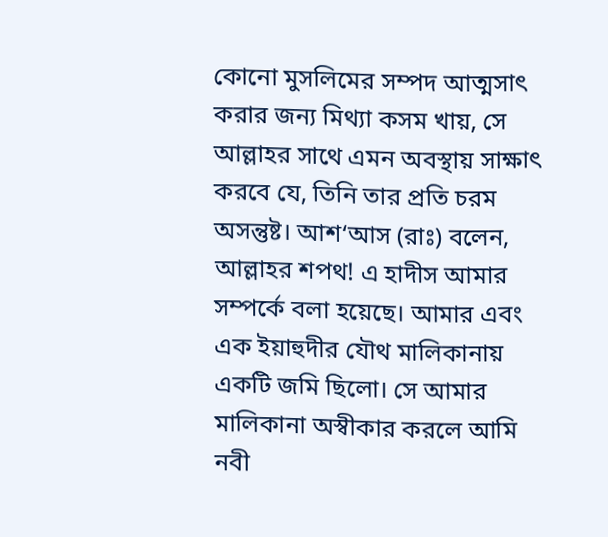কোনো মুসলিমের সম্পদ আত্মসাৎ করার জন্য মিথ্যা কসম খায়, সে আল্লাহর সাথে এমন অবস্থায় সাক্ষাৎ করবে যে, তিনি তার প্রতি চরম অসন্তুষ্ট। আশ‘আস (রাঃ) বলেন, আল্লাহর শপথ! এ হাদীস আমার সম্পর্কে বলা হয়েছে। আমার এবং এক ইয়াহুদীর যৌথ মালিকানায় একটি জমি ছিলো। সে আমার মালিকানা অস্বীকার করলে আমি নবী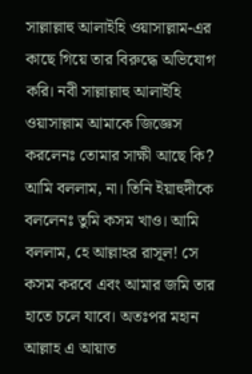সাল্লাল্লাহু আলাইহি ওয়াসাল্লাম-এর কাছে গিয়ে তার বিরুদ্ধে অভিযোগ করি। নবী সাল্লাল্লাহু আলাইহি ওয়াসাল্লাম আমাকে জিজ্ঞেস করলেনঃ তোমার সাক্ষী আছে কি? আমি বললাম, না। তিনি ইয়াহুদীকে বললেনঃ তুমি কসম খাও। আমি বললাম, হে আল্লাহর রাসূল! সে কসম করবে এবং আমার জমি তার হাতে চলে যাবে। অতঃপর মহান আল্লাহ এ আয়াত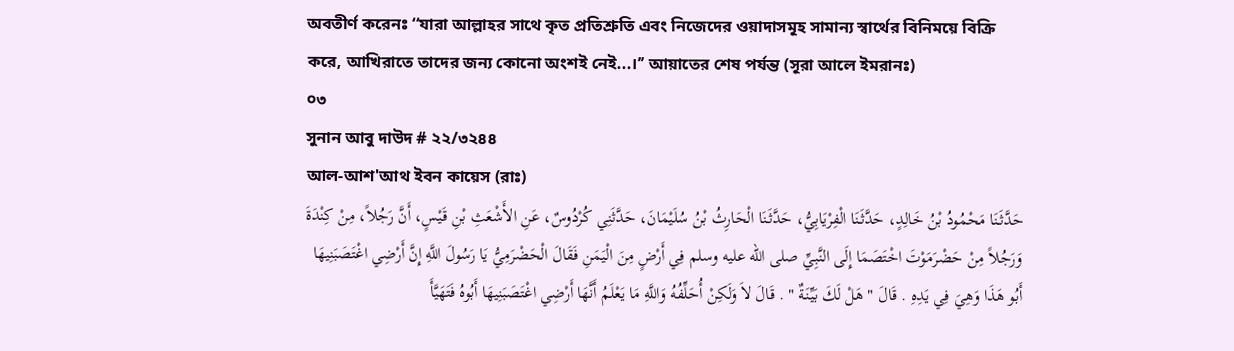অবতীর্ণ করেনঃ ‘‘যারা আল্লাহর সাথে কৃত প্রতিশ্রুতি এবং নিজেদের ওয়াদাসমূহ সামান্য স্বার্থের বিনিময়ে বিক্রি করে, আখিরাতে তাদের জন্য কোনো অংশই নেই...।’’ আয়াতের শেষ পর্যন্ত (সূরা আলে ইমরানঃ)
০৩
সুনান আবু দাউদ # ২২/৩২৪৪
আল-আশ'আথ ইবন কায়েস (রাঃ)
حَدَّثَنَا مَحْمُودُ بْنُ خَالِدٍ، حَدَّثَنَا الْفِرْيَابِيُّ، حَدَّثَنَا الْحَارِثُ بْنُ سُلَيْمَانَ، حَدَّثَنِي كُرْدُوسٌ، عَنِ الأَشْعَثِ بْنِ قَيْسٍ، أَنَّ رَجُلاً، مِنْ كِنْدَةَ وَرَجُلاً مِنْ حَضْرَمَوْتَ اخْتَصَمَا إِلَى النَّبِيِّ صلى الله عليه وسلم فِي أَرْضٍ مِنَ الْيَمَنِ فَقَالَ الْحَضْرَمِيُّ يَا رَسُولَ اللَّهِ إِنَّ أَرْضِي اغْتَصَبَنِيهَا أَبُو هَذَا وَهِيَ فِي يَدِهِ . قَالَ " هَلْ لَكَ بَيِّنَةٌ " . قَالَ لاَ وَلَكِنْ أُحَلِّفُهُ وَاللَّهِ مَا يَعْلَمُ أَنَّهَا أَرْضِي اغْتَصَبَنِيهَا أَبُوهُ فَتَهَيَّأَ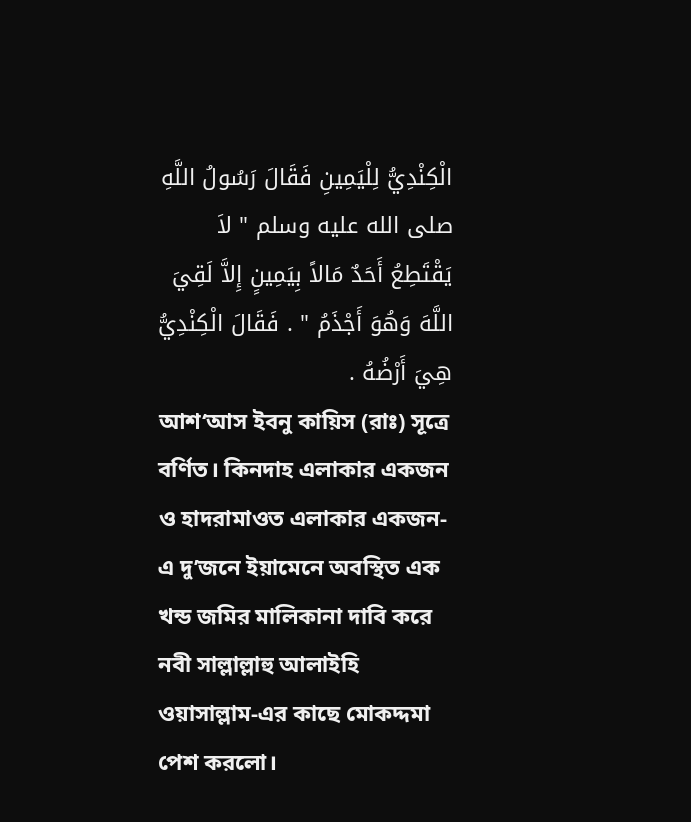الْكِنْدِيُّ لِلْيَمِينِ فَقَالَ رَسُولُ اللَّهِ صلى الله عليه وسلم " لاَ يَقْتَطِعُ أَحَدٌ مَالاً بِيَمِينٍ إِلاَّ لَقِيَ اللَّهَ وَهُوَ أَجْذَمُ " . فَقَالَ الْكِنْدِيُّ هِيَ أَرْضُهُ .
আশ‘আস ইবনু কায়িস (রাঃ) সূত্রে বর্ণিত। কিনদাহ এলাকার একজন ও হাদরামাওত এলাকার একজন- এ দু’জনে ইয়ামেনে অবস্থিত এক খন্ড জমির মালিকানা দাবি করে নবী সাল্লাল্লাহু আলাইহি ওয়াসাল্লাম-এর কাছে মোকদ্দমা পেশ করলো।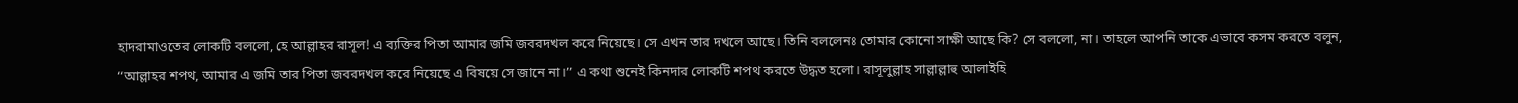হাদরামাওতের লোকটি বললো, হে আল্লাহর রাসূল! এ ব্যক্তির পিতা আমার জমি জবরদখল করে নিয়েছে। সে এখন তার দখলে আছে। তিনি বললেনঃ তোমার কোনো সাক্ষী আছে কি? সে বললো, না। তাহলে আপনি তাকে এভাবে কসম করতে বলুন, ‘‘আল্লাহর শপথ, আমার এ জমি তার পিতা জবরদখল করে নিয়েছে এ বিষয়ে সে জানে না।’’ এ কথা শুনেই কিনদার লোকটি শপথ করতে উদ্ধত হলো। রাসূলুল্লাহ সাল্লাল্লাহু আলাইহি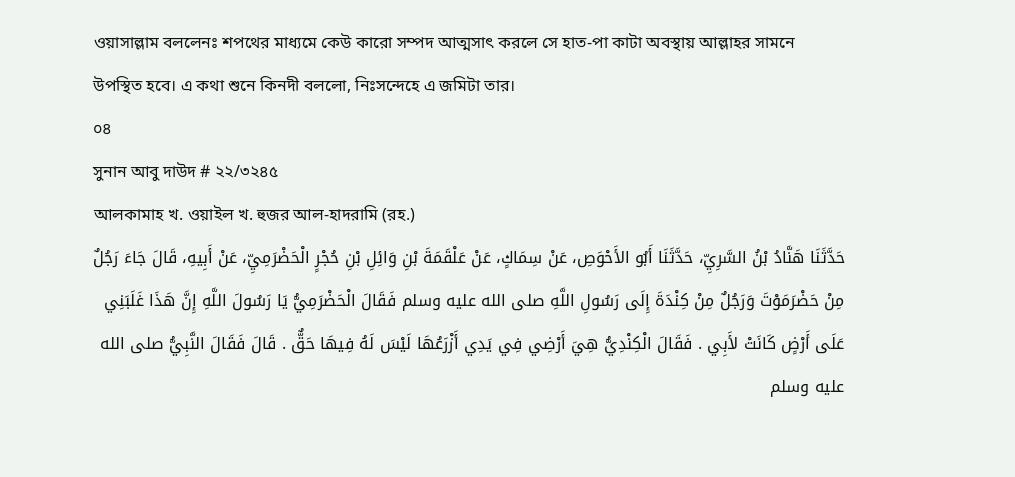ওয়াসাল্লাম বললেনঃ শপথের মাধ্যমে কেউ কারো সম্পদ আত্মসাৎ করলে সে হাত-পা কাটা অবস্থায় আল্লাহর সামনে উপস্থিত হবে। এ কথা শুনে কিনদী বললো, নিঃসন্দেহে এ জমিটা তার।
০৪
সুনান আবু দাউদ # ২২/৩২৪৫
আলকামাহ খ. ওয়াইল খ. হুজর আল-হাদরামি (রহ.)
حَدَّثَنَا هَنَّادُ بْنُ السَّرِيِّ، حَدَّثَنَا أَبُو الأَحْوَصِ، عَنْ سِمَاكٍ، عَنْ عَلْقَمَةَ بْنِ وَائِلِ بْنِ حُجْرٍ الْحَضْرَمِيِّ، عَنْ أَبِيهِ، قَالَ جَاءَ رَجُلٌ مِنْ حَضْرَمَوْتَ وَرَجُلٌ مِنْ كِنْدَةَ إِلَى رَسُولِ اللَّهِ صلى الله عليه وسلم فَقَالَ الْحَضْرَمِيُّ يَا رَسُولَ اللَّهِ إِنَّ هَذَا غَلَبَنِي عَلَى أَرْضٍ كَانَتْ لأَبِي . فَقَالَ الْكِنْدِيُّ هِيَ أَرْضِي فِي يَدِي أَزْرَعُهَا لَيْسَ لَهُ فِيهَا حَقٌّ . قَالَ فَقَالَ النَّبِيُّ صلى الله عليه وسلم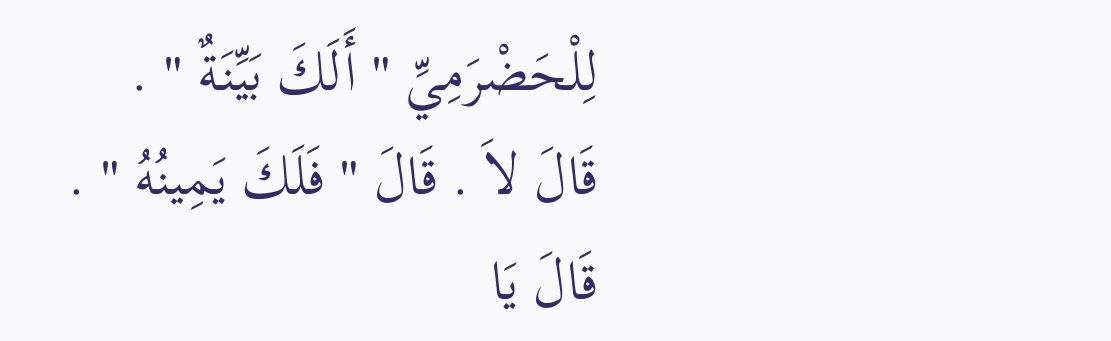لِلْحَضْرَمِيِّ " أَلَكَ بَيِّنَةٌ " . قَالَ لاَ . قَالَ " فَلَكَ يَمِينُهُ " . قَالَ يَا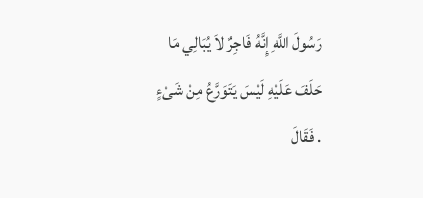رَسُولَ اللَّهِ إِنَّهُ فَاجِرٌ لاَ يُبَالِي مَا حَلَفَ عَلَيْهِ لَيْسَ يَتَوَرَّعُ مِنْ شَىْءٍ . فَقَالَ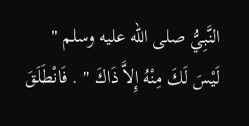النَّبِيُّ صلى الله عليه وسلم " لَيْسَ لَكَ مِنْهُ إِلاَّ ذَاكَ " . فَانْطَلَقَ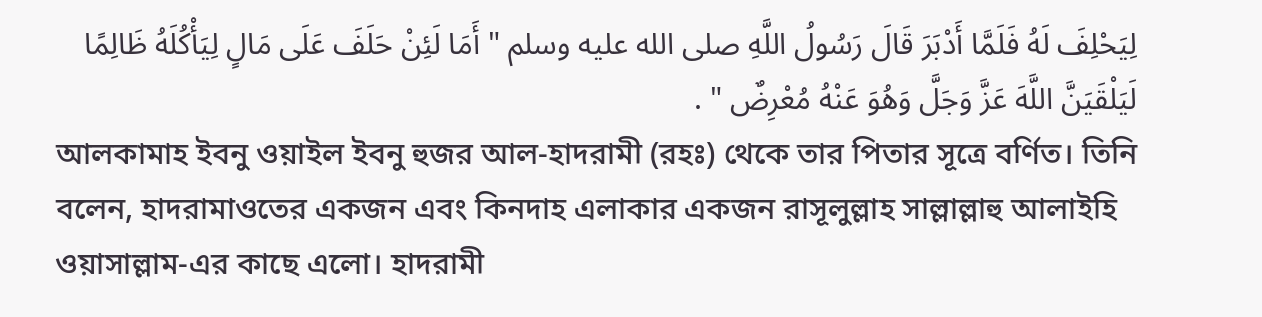لِيَحْلِفَ لَهُ فَلَمَّا أَدْبَرَ قَالَ رَسُولُ اللَّهِ صلى الله عليه وسلم " أَمَا لَئِنْ حَلَفَ عَلَى مَالٍ لِيَأْكُلَهُ ظَالِمًا لَيَلْقَيَنَّ اللَّهَ عَزَّ وَجَلَّ وَهُوَ عَنْهُ مُعْرِضٌ " .
আলকামাহ ইবনু ওয়াইল ইবনু হুজর আল-হাদরামী (রহঃ) থেকে তার পিতার সূত্রে বর্ণিত। তিনি বলেন, হাদরামাওতের একজন এবং কিনদাহ এলাকার একজন রাসূলুল্লাহ সাল্লাল্লাহু আলাইহি ওয়াসাল্লাম-এর কাছে এলো। হাদরামী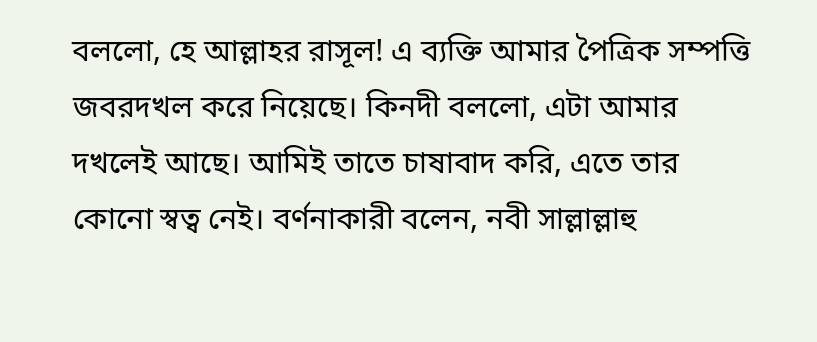বললো, হে আল্লাহর রাসূল! এ ব্যক্তি আমার পৈত্রিক সম্পত্তি জবরদখল করে নিয়েছে। কিনদী বললো, এটা আমার দখলেই আছে। আমিই তাতে চাষাবাদ করি, এতে তার কোনো স্বত্ব নেই। বর্ণনাকারী বলেন, নবী সাল্লাল্লাহু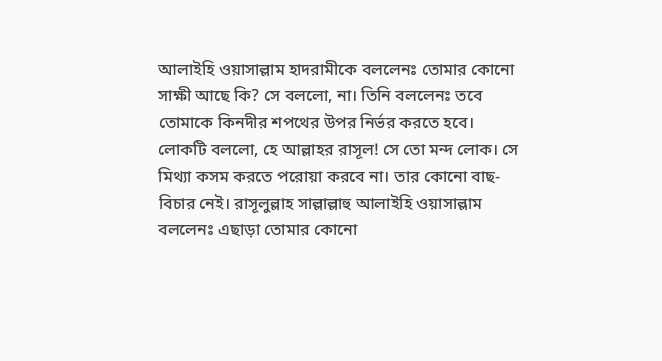আলাইহি ওয়াসাল্লাম হাদরামীকে বললেনঃ তোমার কোনো সাক্ষী আছে কি? সে বললো, না। তিনি বললেনঃ তবে তোমাকে কিনদীর শপথের উপর নির্ভর করতে হবে। লোকটি বললো, হে আল্লাহর রাসূল! সে তো মন্দ লোক। সে মিথ্যা কসম করতে পরোয়া করবে না। তার কোনো বাছ-বিচার নেই। রাসূলুল্লাহ সাল্লাল্লাহু আলাইহি ওয়াসাল্লাম বললেনঃ এছাড়া তোমার কোনো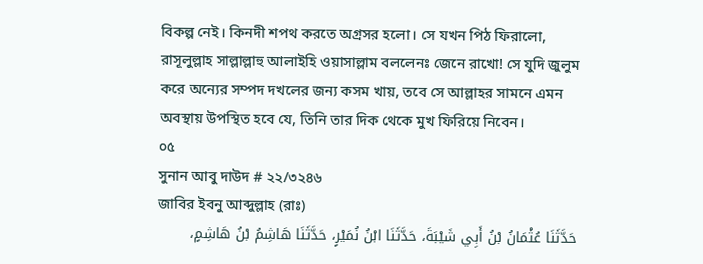বিকল্প নেই। কিনদী শপথ করতে অগ্রসর হলো। সে যখন পিঠ ফিরালো, রাসূলুল্লাহ সাল্লাল্লাহু আলাইহি ওয়াসাল্লাম বললেনঃ জেনে রাখো! সে যুদি জুলুম করে অন্যের সম্পদ দখলের জন্য কসম খায়, তবে সে আল্লাহর সামনে এমন অবস্থায় উপস্থিত হবে যে, তিনি তার দিক থেকে মুখ ফিরিয়ে নিবেন।
০৫
সুনান আবু দাউদ # ২২/৩২৪৬
জাবির ইবনু আব্দুল্লাহ (রাঃ)
حَدَّثَنَا عُثْمَانُ بْنُ أَبِي شَيْبَةَ، حَدَّثَنَا ابْنُ نُمَيْرٍ، حَدَّثَنَا هَاشِمُ بْنُ هَاشِمٍ،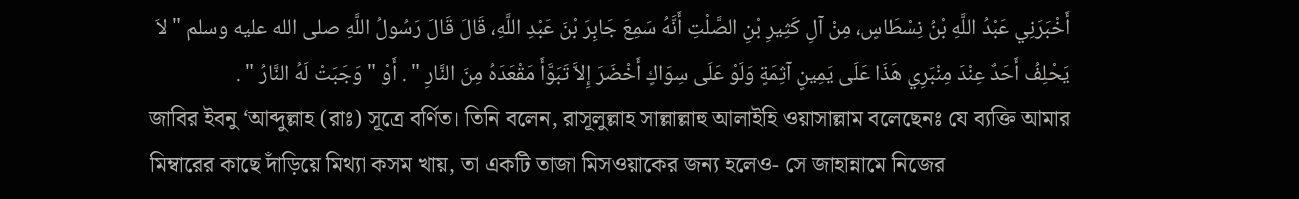أَخْبَرَنِي عَبْدُ اللَّهِ بْنُ نِسْطَاسٍ، مِنْ آلِ كَثِيرِ بْنِ الصَّلْتِ أَنَّهُ سَمِعَ جَابِرَ بْنَ عَبْدِ اللَّهِ، قَالَ قَالَ رَسُولُ اللَّهِ صلى الله عليه وسلم " لاَ يَحْلِفُ أَحَدٌ عِنْدَ مِنْبَرِي هَذَا عَلَى يَمِينٍ آثِمَةٍ وَلَوْ عَلَى سِوَاكٍ أَخْضَرَ إِلاَّ تَبَوَّأَ مَقْعَدَهُ مِنَ النَّارِ " . أَوْ " وَجَبَتْ لَهُ النَّارُ " .
জাবির ইবনু ‘আব্দুল্লাহ (রাঃ) সূত্রে বর্ণিত। তিনি বলেন, রাসূলুল্লাহ সাল্লাল্লাহু আলাইহি ওয়াসাল্লাম বলেছেনঃ যে ব্যক্তি আমার মিম্বারের কাছে দাঁড়িয়ে মিথ্যা কসম খায়, তা একটি তাজা মিসওয়াকের জন্য হলেও- সে জাহান্নামে নিজের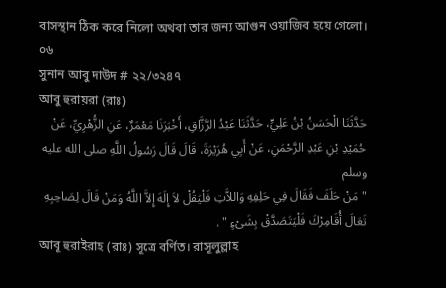বাসস্থান ঠিক করে নিলো অথবা তার জন্য আগুন ওয়াজিব হয়ে গেলো।
০৬
সুনান আবু দাউদ # ২২/৩২৪৭
আবু হুরায়রা (রাঃ)
حَدَّثَنَا الْحَسَنُ بْنُ عَلِيٍّ، حَدَّثَنَا عَبْدُ الرَّزَّاقِ، أَخْبَرَنَا مَعْمَرٌ، عَنِ الزُّهْرِيِّ، عَنْ حُمَيْدِ بْنِ عَبْدِ الرَّحْمَنِ، عَنْ أَبِي هُرَيْرَةَ، قَالَ قَالَ رَسُولُ اللَّهِ صلى الله عليه وسلم
" مَنْ حَلَفَ فَقَالَ فِي حَلِفِهِ وَاللاَّتِ فَلْيَقُلْ لاَ إِلَهَ إِلاَّ اللَّهُ وَمَنْ قَالَ لِصَاحِبِهِ تَعَالَ أُقَامِرْكَ فَلْيَتَصَدَّقْ بِشَىْءٍ " .
আবূ হুরাইরাহ (রাঃ) সূত্রে বর্ণিত। রাসূলুল্লাহ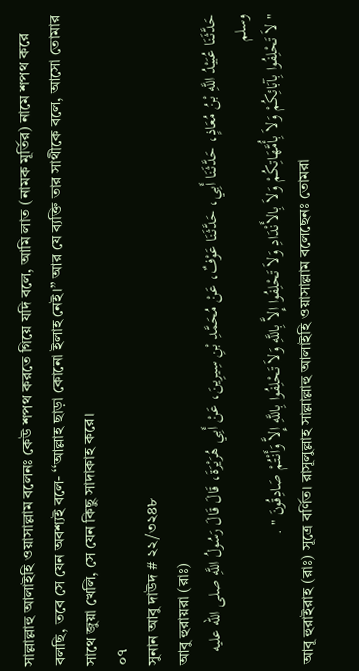সাল্লাল্লাহু আলাইহি ওয়াসাল্লাম বলেনঃ কেউ শপথ করতে গিয়ে যদি বলে, আমি লাত (নামক মূর্তির) নামে শপথ করে বলছি, তবে সে যেন অবশ্যই বলে- ‘‘আল্লাহ ছাড়া কোনো ইলাহ নেই।’’ আর যে ব্যক্তি তার সাথীকে বলে, আসো তোমার সাথে জুয়া খেলি, সে যেন কিছু সাদাকাহ করে।
০৭
সুনান আবু দাউদ # ২২/৩২৪৮
আবু হুরায়রা (রাঃ)
حَدَّثَنَا عُبَيْدُ اللَّهِ بْنُ مُعَاذٍ، حَدَّثَنَا أَبِي، حَدَّثَنَا عَوْفٌ، عَنْ مُحَمَّدِ بْنِ سِيرِينَ، عَنْ أَبِي هُرَيْرَةَ، قَالَ قَالَ رَسُولُ اللَّهِ صلى الله عليه وسلم
" لاَ تَحْلِفُوا بِآبَائِكُمْ وَلاَ بِأُمَّهَاتِكُمْ وَلاَ بِالأَنْدَادِ وَلاَ تَحْلِفُوا إِلاَّ بِاللَّهِ وَلاَ تَحْلِفُوا بِاللَّهِ إِلاَّ وَأَنْتُمْ صَادِقُونَ " .
আবূ হুরাইরাহ (রাঃ) সূত্রে বর্ণিত। রাসূলুল্লাহ সাল্লাল্লাহু আলাইহি ওয়াসাল্লাম বলেছেনঃ তোমরা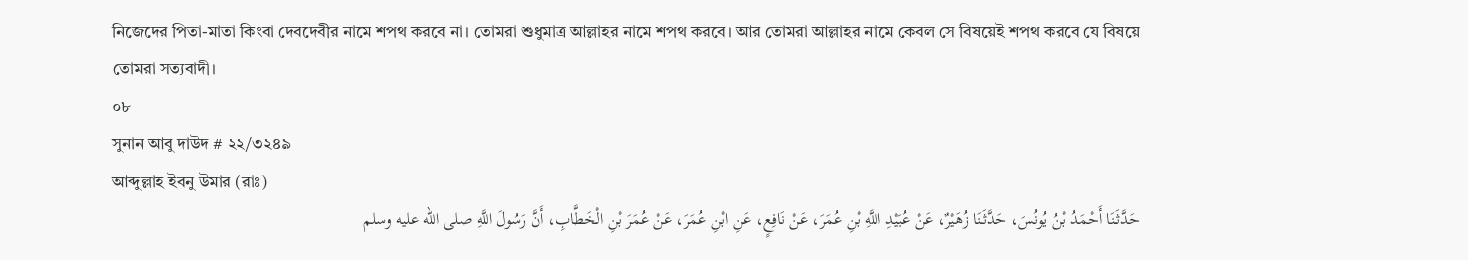নিজেদের পিতা-মাতা কিংবা দেবদেবীর নামে শপথ করবে না। তোমরা শুধুমাত্র আল্লাহর নামে শপথ করবে। আর তোমরা আল্লাহর নামে কেবল সে বিষয়েই শপথ করবে যে বিষয়ে তোমরা সত্যবাদী।
০৮
সুনান আবু দাউদ # ২২/৩২৪৯
আব্দুল্লাহ ইবনু উমার (রাঃ)
حَدَّثَنَا أَحْمَدُ بْنُ يُونُسَ، حَدَّثَنَا زُهَيْرٌ، عَنْ عُبَيْدِ اللَّهِ بْنِ عُمَرَ، عَنْ نَافِعٍ، عَنِ ابْنِ عُمَرَ، عَنْ عُمَرَ بْنِ الْخَطَّابِ، أَنَّ رَسُولَ اللَّهِ صلى الله عليه وسلم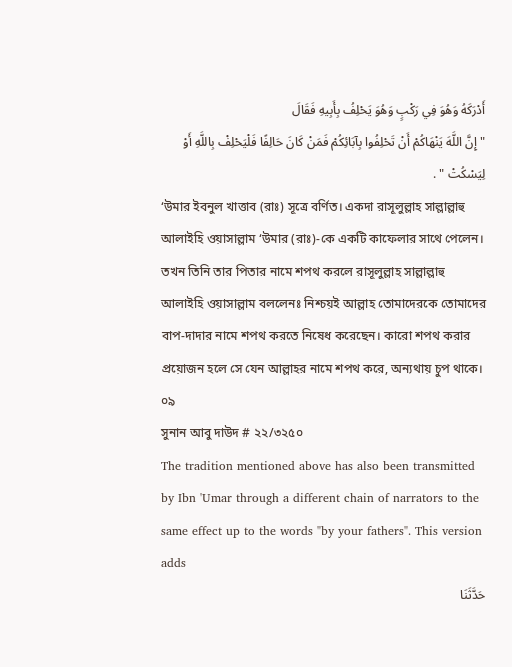أَدْرَكَهُ وَهُوَ فِي رَكْبٍ وَهُوَ يَحْلِفُ بِأَبِيهِ فَقَالَ
" إِنَّ اللَّهَ يَنْهَاكُمْ أَنْ تَحْلِفُوا بِآبَائِكُمْ فَمَنْ كَانَ حَالِفًا فَلْيَحْلِفْ بِاللَّهِ أَوْ لِيَسْكُتْ " .
‘উমার ইবনুল খাত্তাব (রাঃ) সূত্রে বর্ণিত। একদা রাসূলুল্লাহ সাল্লাল্লাহু আলাইহি ওয়াসাল্লাম ‘উমার (রাঃ)-কে একটি কাফেলার সাথে পেলেন। তখন তিনি তার পিতার নামে শপথ করলে রাসূলুল্লাহ সাল্লাল্লাহু আলাইহি ওয়াসাল্লাম বললেনঃ নিশ্চয়ই আল্লাহ তোমাদেরকে তোমাদের বাপ-দাদার নামে শপথ করতে নিষেধ করেছেন। কারো শপথ করার প্রয়োজন হলে সে যেন আল্লাহর নামে শপথ করে, অন্যথায় চুপ থাকে।
০৯
সুনান আবু দাউদ # ২২/৩২৫০
The tradition mentioned above has also been transmitted by Ibn 'Umar through a different chain of narrators to the same effect up to the words "by your fathers". This version adds
حَدَّثَنَا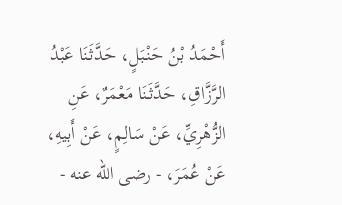أَحْمَدُ بْنُ حَنْبَلٍ، حَدَّثَنَا عَبْدُ الرَّزَّاقِ، حَدَّثَنَا مَعْمَرٌ، عَنِ الزُّهْرِيِّ، عَنْ سَالِمٍ، عَنْ أَبِيهِ، عَنْ عُمَرَ، - رضى الله عنه -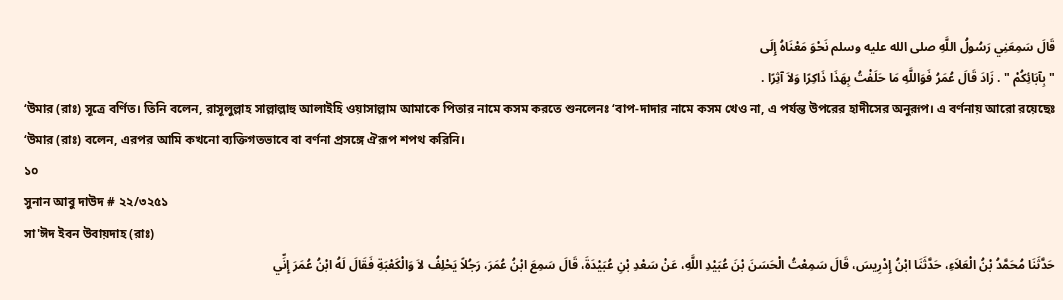قَالَ سَمِعَنِي رَسُولُ اللَّهِ صلى الله عليه وسلم نَحْوَ مَعْنَاهُ إِلَى
" بِآبَائِكُمْ " . زَادَ قَالَ عُمَرُ فَوَاللَّهِ مَا حَلَفْتُ بِهَذَا ذَاكِرًا وَلاَ آثِرًا .
‘উমার (রাঃ) সূত্রে বর্ণিত। তিনি বলেন, রাসূলুল্লাহ সাল্লাল্লাহু আলাইহি ওয়াসাল্লাম আমাকে পিতার নামে কসম করতে শুনলেনঃ ‘বাপ-দাদার নামে কসম খেও না, এ পর্যন্ত উপরের হাদীসের অনুরূপ। এ বর্ণনায় আরো রয়েছেঃ ‘উমার (রাঃ) বলেন, এরপর আমি কখনো ব্যক্তিগতভাবে বা বর্ণনা প্রসঙ্গে ঐরূপ শপথ করিনি।
১০
সুনান আবু দাউদ # ২২/৩২৫১
সা'ঈদ ইবন উবায়দাহ (রাঃ)
حَدَّثَنَا مُحَمَّدُ بْنُ الْعَلاَءِ، حَدَّثَنَا ابْنُ إِدْرِيسَ، قَالَ سَمِعْتُ الْحَسَنَ بْنَ عُبَيْدِ اللَّهِ، عَنْ سَعْدِ بْنِ عُبَيْدَةَ، قَالَ سَمِعَ ابْنُ عُمَرَ، رَجُلاً يَحْلِفُ لاَ وَالْكَعْبَةِ فَقَالَ لَهُ ابْنُ عُمَرَ إِنِّي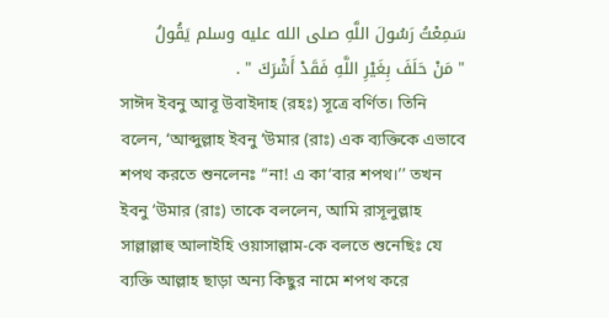سَمِعْتُ رَسُولَ اللَّهِ صلى الله عليه وسلم يَقُولُ
" مَنْ حَلَفَ بِغَيْرِ اللَّهِ فَقَدْ أَشْرَكَ " .
সাঈদ ইবনু আবূ উবাইদাহ (রহঃ) সূত্রে বর্ণিত। তিনি বলেন, ‘আব্দুল্লাহ ইবনু ‘উমার (রাঃ) এক ব্যক্তিকে এভাবে শপথ করতে শুনলেনঃ ‘‘না! এ কা‘বার শপথ।’’ তখন ইবনু ‘উমার (রাঃ) তাকে বললেন, আমি রাসূলুল্লাহ সাল্লাল্লাহু আলাইহি ওয়াসাল্লাম-কে বলতে শুনেছিঃ যে ব্যক্তি আল্লাহ ছাড়া অন্য কিছুর নামে শপথ করে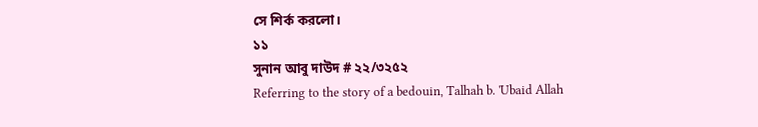সে শির্ক করলো।
১১
সুনান আবু দাউদ # ২২/৩২৫২
Referring to the story of a bedouin, Talhah b. 'Ubaid Allah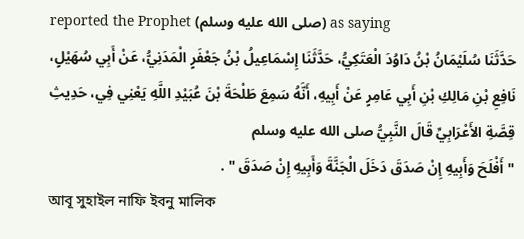reported the Prophet (صلى الله عليه وسلم) as saying
حَدَّثَنَا سُلَيْمَانُ بْنُ دَاوُدَ الْعَتَكِيُّ، حَدَّثَنَا إِسْمَاعِيلُ بْنُ جَعْفَرٍ الْمَدَنِيُّ، عَنْ أَبِي سُهَيْلٍ، نَافِعِ بْنِ مَالِكِ بْنِ أَبِي عَامِرٍ عَنْ أَبِيهِ، أَنَّهُ سَمِعَ طَلْحَةَ بْنَ عُبَيْدِ اللَّهِ يَعْنِي فِي، حَدِيثِ قِصَّةِ الأَعْرَابِيِّ قَالَ النَّبِيُّ صلى الله عليه وسلم
" أَفْلَحَ وَأَبِيهِ إِنْ صَدَقَ دَخَلَ الْجَنَّةَ وَأَبِيهِ إِنْ صَدَقَ " .
আবূ সুহাইল নাফি ইবনু মালিক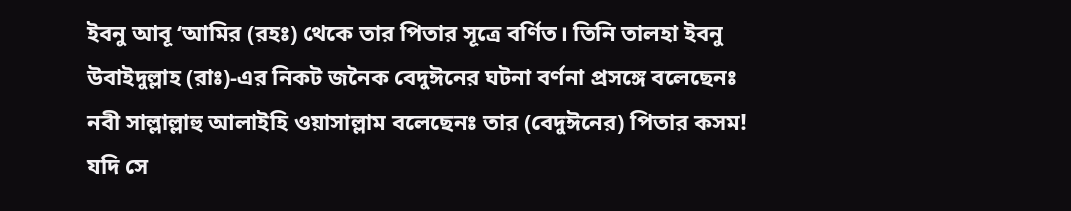ইবনু আবূ ‘আমির (রহঃ) থেকে তার পিতার সূত্রে বর্ণিত। তিনি তালহা ইবনু উবাইদুল্লাহ (রাঃ)-এর নিকট জনৈক বেদুঈনের ঘটনা বর্ণনা প্রসঙ্গে বলেছেনঃ নবী সাল্লাল্লাহু আলাইহি ওয়াসাল্লাম বলেছেনঃ তার (বেদুঈনের) পিতার কসম! যদি সে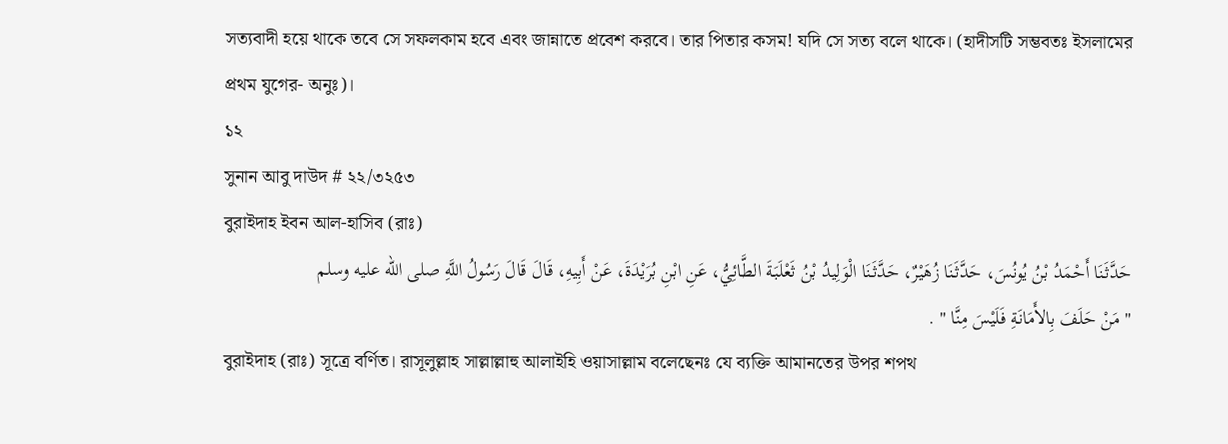সত্যবাদী হয়ে থাকে তবে সে সফলকাম হবে এবং জান্নাতে প্রবেশ করবে। তার পিতার কসম! যদি সে সত্য বলে থাকে। (হাদীসটি সম্ভবতঃ ইসলামের প্রথম যুগের- অনুঃ)।
১২
সুনান আবু দাউদ # ২২/৩২৫৩
বুরাইদাহ ইবন আল-হাসিব (রাঃ)
حَدَّثَنَا أَحْمَدُ بْنُ يُونُسَ، حَدَّثَنَا زُهَيْرٌ، حَدَّثَنَا الْوَلِيدُ بْنُ ثَعْلَبَةَ الطَّائِيُّ، عَنِ ابْنِ بُرَيْدَةَ، عَنْ أَبِيهِ، قَالَ قَالَ رَسُولُ اللَّهِ صلى الله عليه وسلم
" مَنْ حَلَفَ بِالأَمَانَةِ فَلَيْسَ مِنَّا " .
বুরাইদাহ (রাঃ) সূত্রে বর্ণিত। রাসূলুল্লাহ সাল্লাল্লাহু আলাইহি ওয়াসাল্লাম বলেছেনঃ যে ব্যক্তি আমানতের উপর শপথ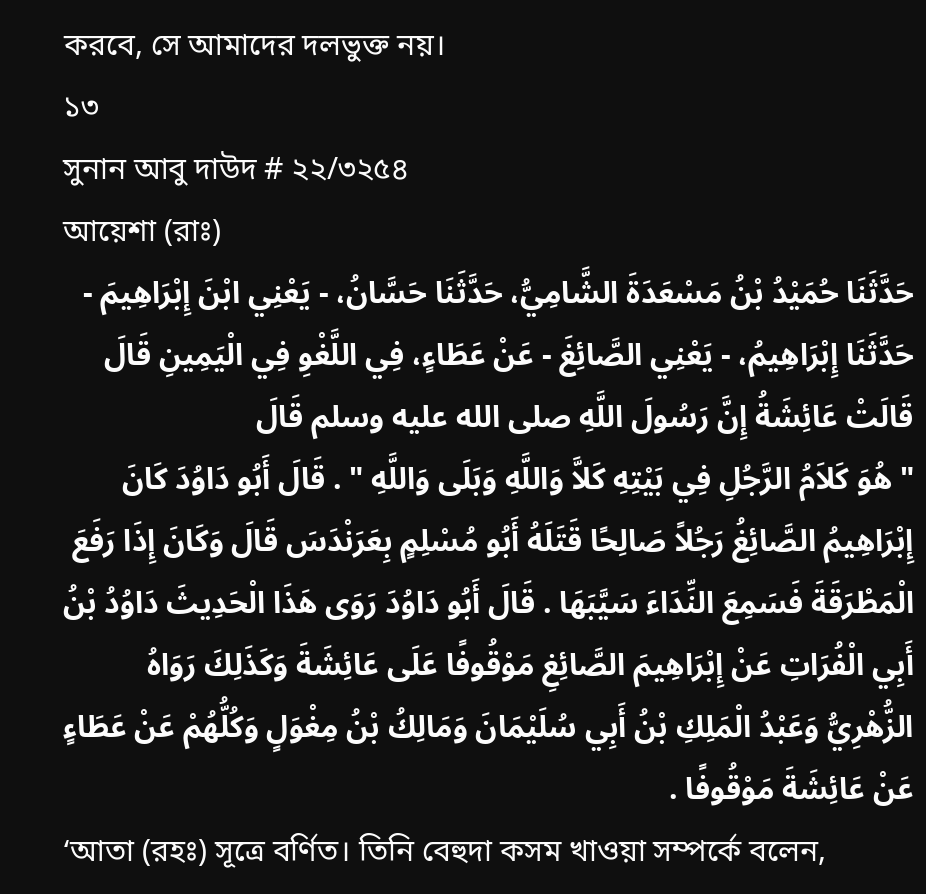করবে, সে আমাদের দলভুক্ত নয়।
১৩
সুনান আবু দাউদ # ২২/৩২৫৪
আয়েশা (রাঃ)
حَدَّثَنَا حُمَيْدُ بْنُ مَسْعَدَةَ الشَّامِيُّ، حَدَّثَنَا حَسَّانُ، - يَعْنِي ابْنَ إِبْرَاهِيمَ - حَدَّثَنَا إِبْرَاهِيمُ، - يَعْنِي الصَّائِغَ - عَنْ عَطَاءٍ، فِي اللَّغْوِ فِي الْيَمِينِ قَالَ قَالَتْ عَائِشَةُ إِنَّ رَسُولَ اللَّهِ صلى الله عليه وسلم قَالَ
" هُوَ كَلاَمُ الرَّجُلِ فِي بَيْتِهِ كَلاَّ وَاللَّهِ وَبَلَى وَاللَّهِ " . قَالَ أَبُو دَاوُدَ كَانَ إِبْرَاهِيمُ الصَّائِغُ رَجُلاً صَالِحًا قَتَلَهُ أَبُو مُسْلِمٍ بِعَرَنْدَسَ قَالَ وَكَانَ إِذَا رَفَعَ الْمَطْرَقَةَ فَسَمِعَ النِّدَاءَ سَيَّبَهَا . قَالَ أَبُو دَاوُدَ رَوَى هَذَا الْحَدِيثَ دَاوُدُ بْنُ أَبِي الْفُرَاتِ عَنْ إِبْرَاهِيمَ الصَّائِغِ مَوْقُوفًا عَلَى عَائِشَةَ وَكَذَلِكَ رَوَاهُ الزُّهْرِيُّ وَعَبْدُ الْمَلِكِ بْنُ أَبِي سُلَيْمَانَ وَمَالِكُ بْنُ مِغْوَلٍ وَكُلُّهُمْ عَنْ عَطَاءٍ عَنْ عَائِشَةَ مَوْقُوفًا .
‘আতা (রহঃ) সূত্রে বর্ণিত। তিনি বেহুদা কসম খাওয়া সম্পর্কে বলেন,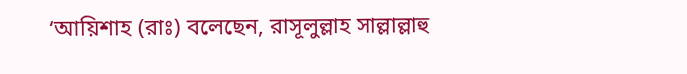‘আয়িশাহ (রাঃ) বলেছেন, রাসূলুল্লাহ সাল্লাল্লাহু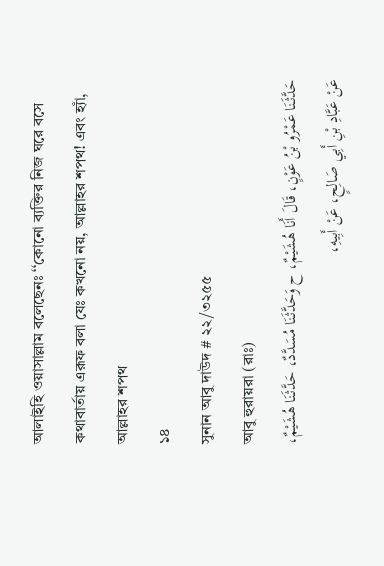আলাইহি ওয়াসাল্লাম বলেছেনঃ ‘‘কোনো ব্যক্তির নিজ ঘরে বসে কথাবার্তায় এরূফ বলা যেঃ কখনো নয়, আল্লাহর শপথ! এবং হ্যাঁ, আল্লাহর শপথ
১৪
সুনান আবু দাউদ # ২২/৩২৫৫
আবু হুরায়রা (রাঃ)
حَدَّثَنَا عَمْرُو بْنُ عَوْنٍ، قَالَ أَنَا هُشَيْمٌ، ح وَحَدَّثَنَا مُسَدَّدٌ، حَدَّثَنَا هُشَيْمٌ، عَنْ عَبَّادِ بْنِ أَبِي صَالِحٍ، عَنْ أَبِيهِ،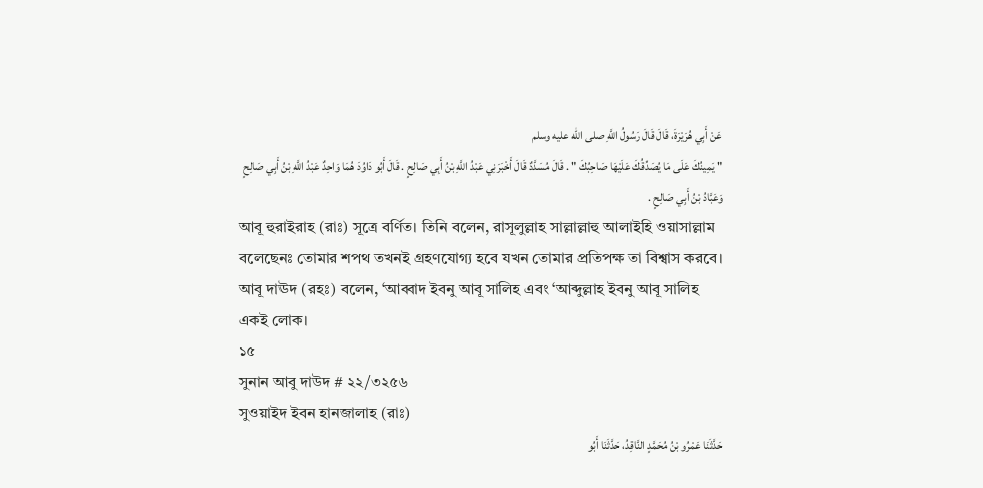عَنْ أَبِي هُرَيْرَةَ، قَالَ قَالَ رَسُولُ اللَّهِ صلى الله عليه وسلم
" يَمِينُكَ عَلَى مَا يُصَدِّقُكَ عَلَيْهَا صَاحِبُكَ " . قَالَ مُسَدَّدٌ قَالَ أَخْبَرَنِي عَبْدُ اللَّهِ بْنُ أَبِي صَالِحٍ . قَالَ أَبُو دَاوُدَ هُمَا وَاحِدٌ عَبْدُ اللَّهِ بْنُ أَبِي صَالِحٍ وَعَبَّادُ بْنُ أَبِي صَالِحٍ .
আবূ হুরাইরাহ (রাঃ) সূত্রে বর্ণিত। তিনি বলেন, রাসূলুল্লাহ সাল্লাল্লাহু আলাইহি ওয়াসাল্লাম বলেছেনঃ তোমার শপথ তখনই গ্রহণযোগ্য হবে যখন তোমার প্রতিপক্ষ তা বিশ্বাস করবে। আবূ দাঊদ (রহঃ) বলেন, ‘আব্বাদ ইবনু আবূ সালিহ এবং ‘আব্দুল্লাহ ইবনু আবূ সালিহ একই লোক।
১৫
সুনান আবু দাউদ # ২২/৩২৫৬
সুওয়াইদ ইবন হানজালাহ (রাঃ)
حَدَّثَنَا عَمْرُو بْنُ مُحَمَّدٍ النَّاقِدُ، حَدَّثَنَا أَبُو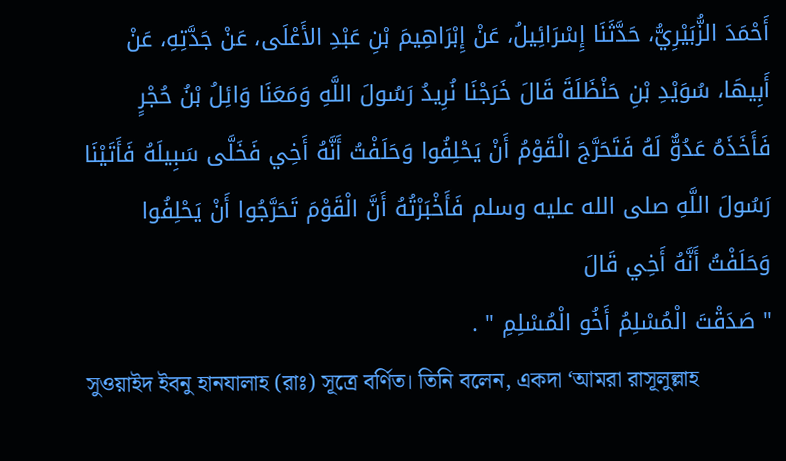أَحْمَدَ الزُّبَيْرِيُّ، حَدَّثَنَا إِسْرَائِيلُ، عَنْ إِبْرَاهِيمَ بْنِ عَبْدِ الأَعْلَى، عَنْ جَدَّتِهِ، عَنْ أَبِيهَا، سُوَيْدِ بْنِ حَنْظَلَةَ قَالَ خَرَجْنَا نُرِيدُ رَسُولَ اللَّهِ وَمَعَنَا وَائِلُ بْنُ حُجْرٍ فَأَخَذَهُ عَدُوٌّ لَهُ فَتَحَرَّجَ الْقَوْمُ أَنْ يَحْلِفُوا وَحَلَفْتُ أَنَّهُ أَخِي فَخَلَّى سَبِيلَهُ فَأَتَيْنَا رَسُولَ اللَّهِ صلى الله عليه وسلم فَأَخْبَرْتُهُ أَنَّ الْقَوْمَ تَحَرَّجُوا أَنْ يَحْلِفُوا وَحَلَفْتُ أَنَّهُ أَخِي قَالَ
" صَدَقْتَ الْمُسْلِمُ أَخُو الْمُسْلِمِ " .
সুওয়াইদ ইবনু হানযালাহ (রাঃ) সূত্রে বর্ণিত। তিনি বলেন, একদা ‘আমরা রাসূলুল্লাহ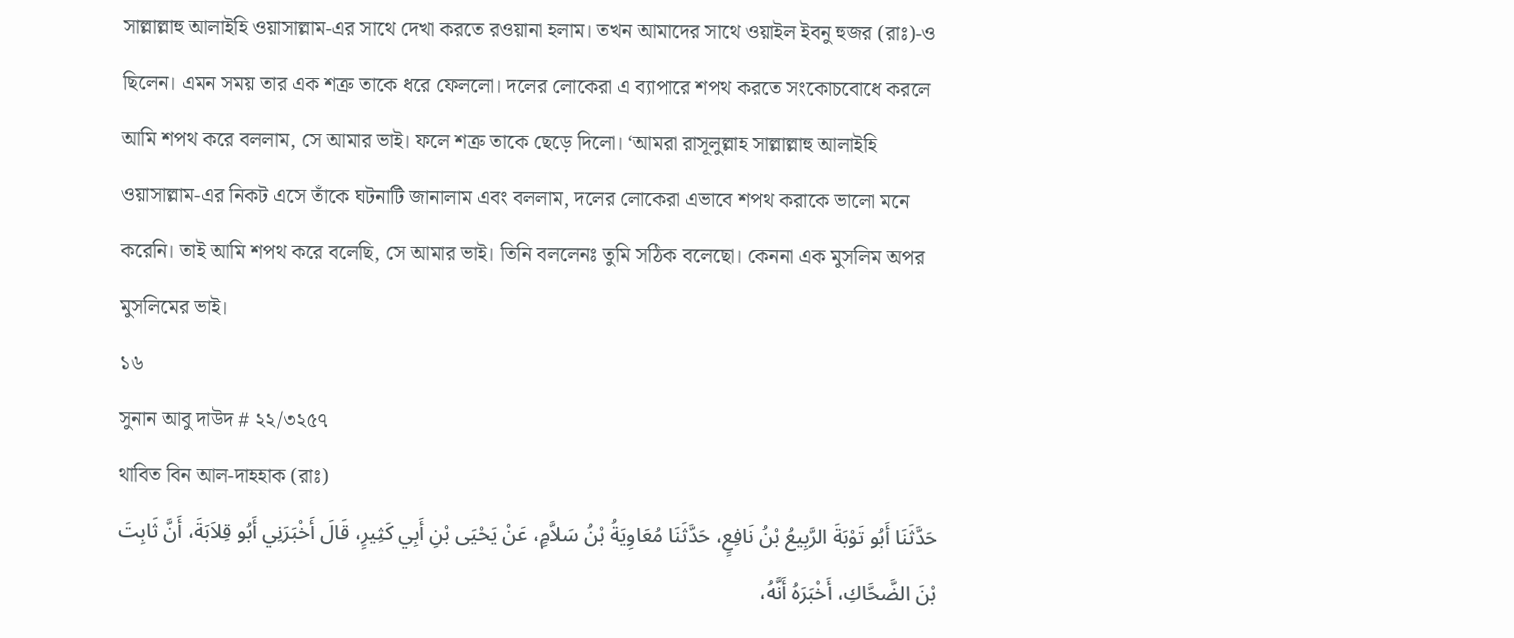সাল্লাল্লাহু আলাইহি ওয়াসাল্লাম-এর সাথে দেখা করতে রওয়ানা হলাম। তখন আমাদের সাথে ওয়াইল ইবনু হুজর (রাঃ)-ও ছিলেন। এমন সময় তার এক শত্রু তাকে ধরে ফেললো। দলের লোকেরা এ ব্যাপারে শপথ করতে সংকোচবোধে করলে আমি শপথ করে বললাম, সে আমার ভাই। ফলে শত্রু তাকে ছেড়ে দিলো। ‘আমরা রাসূলুল্লাহ সাল্লাল্লাহু আলাইহি ওয়াসাল্লাম-এর নিকট এসে তাঁকে ঘটনাটি জানালাম এবং বললাম, দলের লোকেরা এভাবে শপথ করাকে ভালো মনে করেনি। তাই আমি শপথ করে বলেছি, সে আমার ভাই। তিনি বললেনঃ তুমি সঠিক বলেছো। কেননা এক মুসলিম অপর মুসলিমের ভাই।
১৬
সুনান আবু দাউদ # ২২/৩২৫৭
থাবিত বিন আল-দাহহাক (রাঃ)
حَدَّثَنَا أَبُو تَوْبَةَ الرَّبِيعُ بْنُ نَافِعٍ، حَدَّثَنَا مُعَاوِيَةُ بْنُ سَلاَّمٍ، عَنْ يَحْيَى بْنِ أَبِي كَثِيرٍ، قَالَ أَخْبَرَنِي أَبُو قِلاَبَةَ، أَنَّ ثَابِتَ بْنَ الضَّحَّاكِ، أَخْبَرَهُ أَنَّهُ،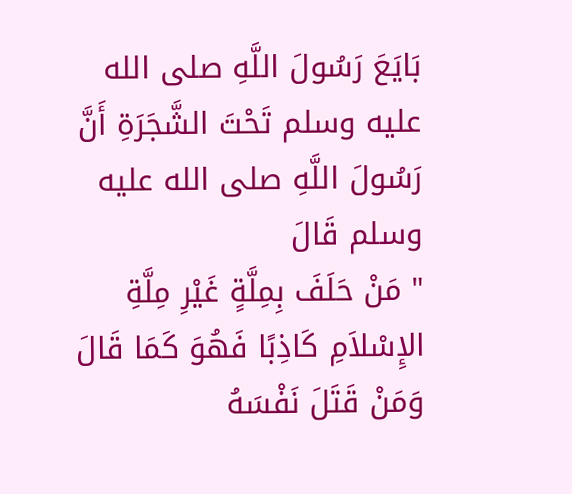بَايَعَ رَسُولَ اللَّهِ صلى الله عليه وسلم تَحْتَ الشَّجَرَةِ أَنَّ رَسُولَ اللَّهِ صلى الله عليه وسلم قَالَ
" مَنْ حَلَفَ بِمِلَّةٍ غَيْرِ مِلَّةِ الإِسْلاَمِ كَاذِبًا فَهُوَ كَمَا قَالَ وَمَنْ قَتَلَ نَفْسَهُ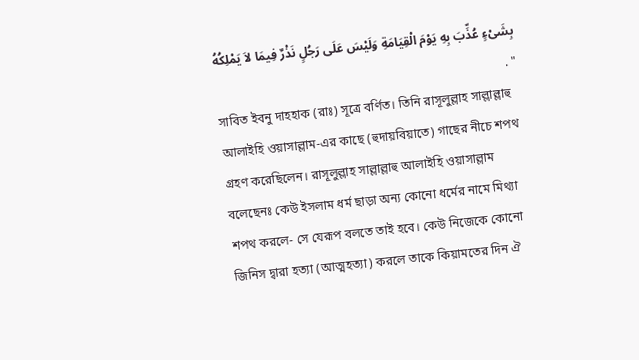بِشَىْءٍ عُذِّبَ بِهِ يَوْمَ الْقِيَامَةِ وَلَيْسَ عَلَى رَجُلٍ نَذْرٌ فِيمَا لاَ يَمْلِكُهُ " .
সাবিত ইবনু দাহহাক (রাঃ) সূত্রে বর্ণিত। তিনি রাসূলুল্লাহ সাল্লাল্লাহু আলাইহি ওয়াসাল্লাম-এর কাছে (হুদায়বিয়াতে) গাছের নীচে শপথ গ্রহণ করেছিলেন। রাসূলুল্লাহ সাল্লাল্লাহু আলাইহি ওয়াসাল্লাম বলেছেনঃ কেউ ইসলাম ধর্ম ছাড়া অন্য কোনো ধর্মের নামে মিথ্যা শপথ করলে- সে যেরূপ বলতে তাই হবে। কেউ নিজেকে কোনো জিনিস দ্বারা হত্যা (আত্মহত্যা) করলে তাকে কিয়ামতের দিন ঐ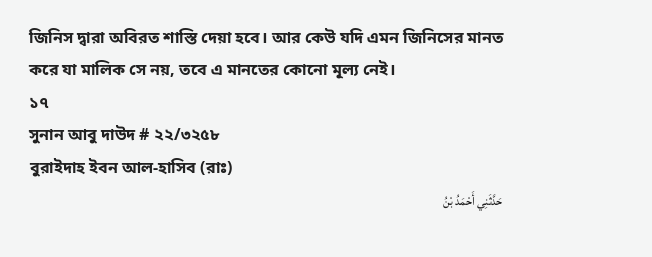জিনিস দ্বারা অবিরত শাস্তি দেয়া হবে। আর কেউ যদি এমন জিনিসের মানত করে যা মালিক সে নয়, তবে এ মানতের কোনো মূল্য নেই।
১৭
সুনান আবু দাউদ # ২২/৩২৫৮
বুরাইদাহ ইবন আল-হাসিব (রাঃ)
حَدَّثَنِي أَحْمَدُ بْنُ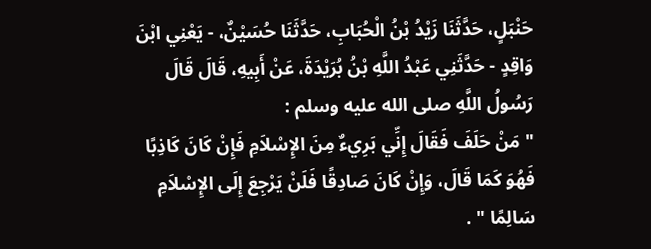حَنْبَلٍ، حَدَّثَنَا زَيْدُ بْنُ الْحُبَابِ، حَدَّثَنَا حُسَيْنٌ، - يَعْنِي ابْنَ وَاقِدٍ - حَدَّثَنِي عَبْدُ اللَّهِ بْنُ بُرَيْدَةَ، عَنْ أَبِيهِ، قَالَ قَالَ رَسُولُ اللَّهِ صلى الله عليه وسلم :
" مَنْ حَلَفَ فَقَالَ إِنِّي بَرِيءٌ مِنَ الإِسْلاَمِ فَإِنْ كَانَ كَاذِبًا فَهُوَ كَمَا قَالَ، وَإِنْ كَانَ صَادِقًا فَلَنْ يَرْجِعَ إِلَى الإِسْلاَمِ سَالِمًا " .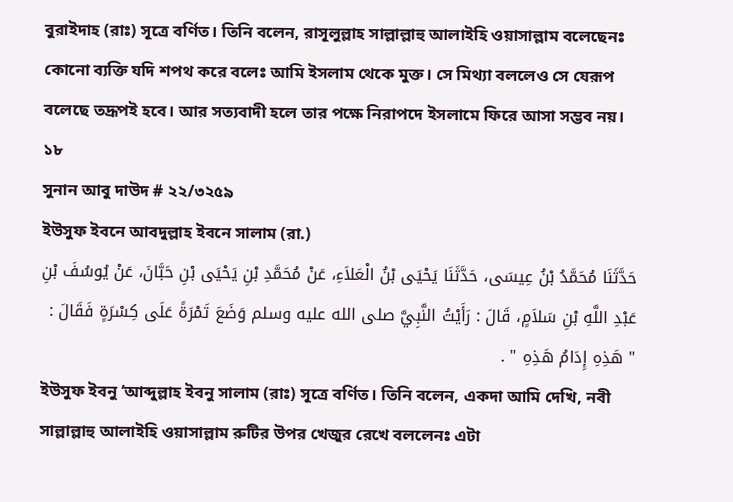বুরাইদাহ (রাঃ) সূত্রে বর্ণিত। তিনি বলেন, রাসূলুল্লাহ সাল্লাল্লাহু আলাইহি ওয়াসাল্লাম বলেছেনঃ কোনো ব্যক্তি যদি শপথ করে বলেঃ আমি ইসলাম থেকে মুক্ত। সে মিথ্যা বললেও সে যেরূপ বলেছে তদ্রূপই হবে। আর সত্যবাদী হলে তার পক্ষে নিরাপদে ইসলামে ফিরে আসা সম্ভব নয়।
১৮
সুনান আবু দাউদ # ২২/৩২৫৯
ইউসুফ ইবনে আবদুল্লাহ ইবনে সালাম (রা.)
حَدَّثَنَا مُحَمَّدُ بْنُ عِيسَى، حَدَّثَنَا يَحْيَى بْنُ الْعَلاَءِ، عَنْ مُحَمَّدِ بْنِ يَحْيَى بْنِ حَبَّانَ، عَنْ يُوسُفَ بْنِ عَبْدِ اللَّهِ بْنِ سَلاَمٍ، قَالَ : رَأَيْتُ النَّبِيَّ صلى الله عليه وسلم وَضَعَ تَمْرَةً عَلَى كِسْرَةٍ فَقَالَ :
" هَذِهِ إِدَامُ هَذِهِ " .
ইউসুফ ইবনু ‘আব্দুল্লাহ ইবনু সালাম (রাঃ) সূত্রে বর্ণিত। তিনি বলেন, একদা আমি দেখি, নবী সাল্লাল্লাহু আলাইহি ওয়াসাল্লাম রুটির উপর খেজুর রেখে বললেনঃ এটা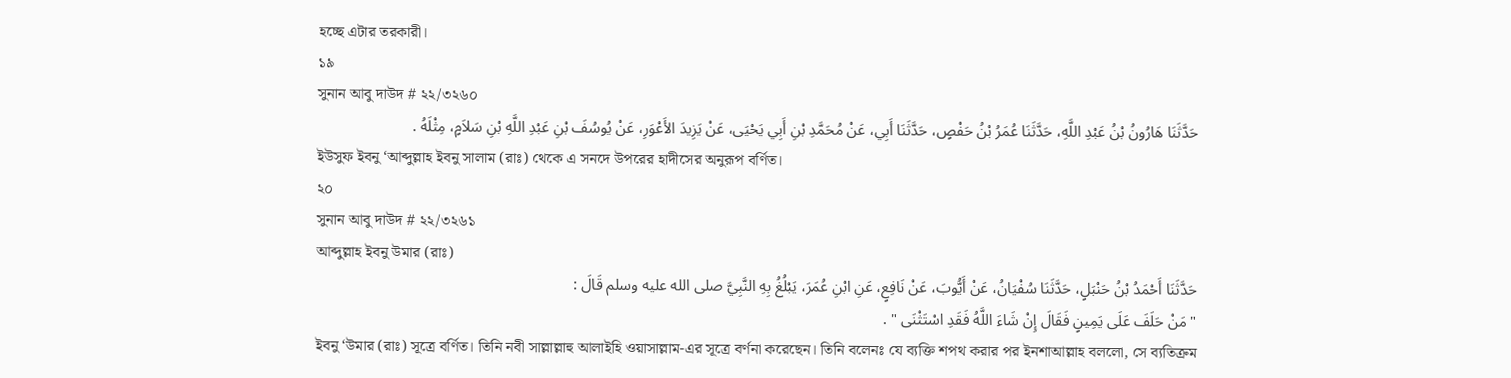হচ্ছে এটার তরকারী।
১৯
সুনান আবু দাউদ # ২২/৩২৬০
حَدَّثَنَا هَارُونُ بْنُ عَبْدِ اللَّهِ، حَدَّثَنَا عُمَرُ بْنُ حَفْصٍ، حَدَّثَنَا أَبِي، عَنْ مُحَمَّدِ بْنِ أَبِي يَحْيَى، عَنْ يَزِيدَ الأَعْوَرِ، عَنْ يُوسُفَ بْنِ عَبْدِ اللَّهِ بْنِ سَلاَمٍ، مِثْلَهُ .
ইউসুফ ইবনু ‘আব্দুল্লাহ ইবনু সালাম (রাঃ) থেকে এ সনদে উপরের হাদীসের অনুরূপ বর্ণিত।
২০
সুনান আবু দাউদ # ২২/৩২৬১
আব্দুল্লাহ ইবনু উমার (রাঃ)
حَدَّثَنَا أَحْمَدُ بْنُ حَنْبَلٍ، حَدَّثَنَا سُفْيَانُ، عَنْ أَيُّوبَ، عَنْ نَافِعٍ، عَنِ ابْنِ عُمَرَ، يَبْلُغُ بِهِ النَّبِيَّ صلى الله عليه وسلم قَالَ :
" مَنْ حَلَفَ عَلَى يَمِينٍ فَقَالَ إِنْ شَاءَ اللَّهُ فَقَدِ اسْتَثْنَى " .
ইবনু ‘উমার (রাঃ) সূত্রে বর্ণিত। তিনি নবী সাল্লাল্লাহু আলাইহি ওয়াসাল্লাম-এর সূত্রে বর্ণনা করেছেন। তিনি বলেনঃ যে ব্যক্তি শপথ করার পর ইনশাআল্লাহ বললো, সে ব্যতিক্রম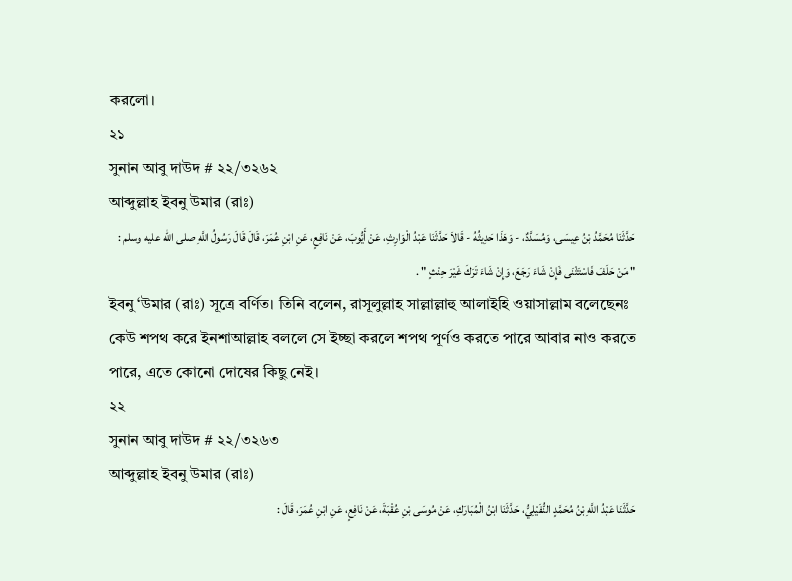করলো।
২১
সুনান আবু দাউদ # ২২/৩২৬২
আব্দুল্লাহ ইবনু উমার (রাঃ)
حَدَّثَنَا مُحَمَّدُ بْنُ عِيسَى، وَمُسَدَّدٌ، - وَهَذَا حَدِيثُهُ - قَالاَ حَدَّثَنَا عَبْدُ الْوَارِثِ، عَنْ أَيُّوبَ، عَنْ نَافِعٍ، عَنِ ابْنِ عُمَرَ، قَالَ قَالَ رَسُولُ اللَّهِ صلى الله عليه وسلم :
" مَنْ حَلَفَ فَاسْتَثْنَى فَإِنْ شَاءَ رَجَعَ، وَإِنْ شَاءَ تَرَكَ غَيْرَ حِنْثٍ " .
ইবনু ‘উমার (রাঃ) সূত্রে বর্ণিত। তিনি বলেন, রাসূলুল্লাহ সাল্লাল্লাহু আলাইহি ওয়াসাল্লাম বলেছেনঃ কেউ শপথ করে ইনশাআল্লাহ বললে সে ইচ্ছা করলে শপথ পূর্ণও করতে পারে আবার নাও করতে পারে, এতে কোনো দোষের কিছু নেই।
২২
সুনান আবু দাউদ # ২২/৩২৬৩
আব্দুল্লাহ ইবনু উমার (রাঃ)
حَدَّثَنَا عَبْدُ اللَّهِ بْنُ مُحَمَّدٍ النُّفَيْلِيُّ، حَدَّثَنَا ابْنُ الْمُبَارَكِ، عَنْ مُوسَى بْنِ عُقْبَةَ، عَنْ نَافِعٍ، عَنِ ابْنِ عُمَرَ، قَالَ :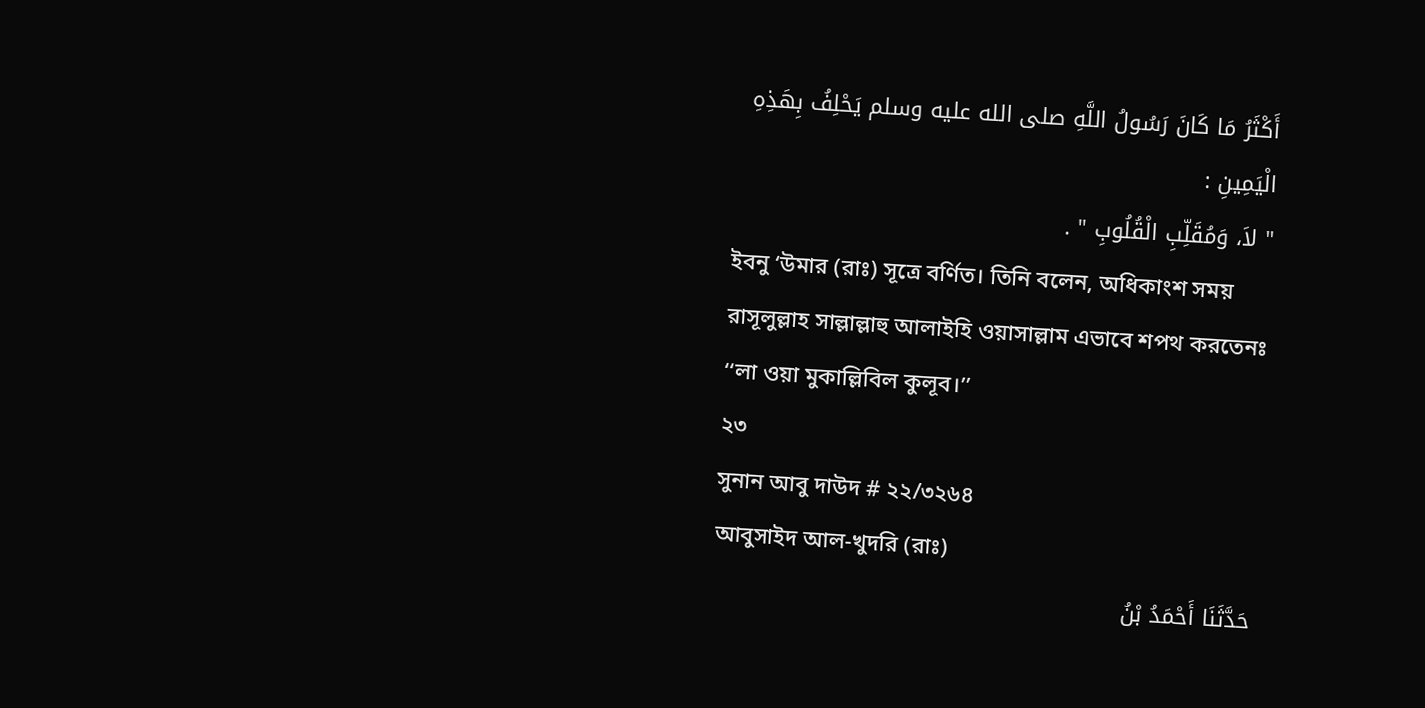أَكْثَرُ مَا كَانَ رَسُولُ اللَّهِ صلى الله عليه وسلم يَحْلِفُ بِهَذِهِ الْيَمِينِ :
" لاَ، وَمُقَلِّبِ الْقُلُوبِ " .
ইবনু ‘উমার (রাঃ) সূত্রে বর্ণিত। তিনি বলেন, অধিকাংশ সময় রাসূলুল্লাহ সাল্লাল্লাহু আলাইহি ওয়াসাল্লাম এভাবে শপথ করতেনঃ ‘‘লা ওয়া মুকাল্লিবিল কুলূব।’’
২৩
সুনান আবু দাউদ # ২২/৩২৬৪
আবুসাইদ আল-খুদরি (রাঃ)
حَدَّثَنَا أَحْمَدُ بْنُ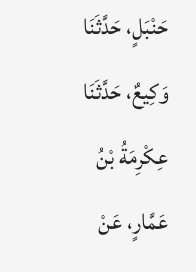حَنْبَلٍ، حَدَّثَنَا وَكِيعٌ، حَدَّثَنَا عِكْرِمَةُ بْنُ عَمَّارٍ، عَنْ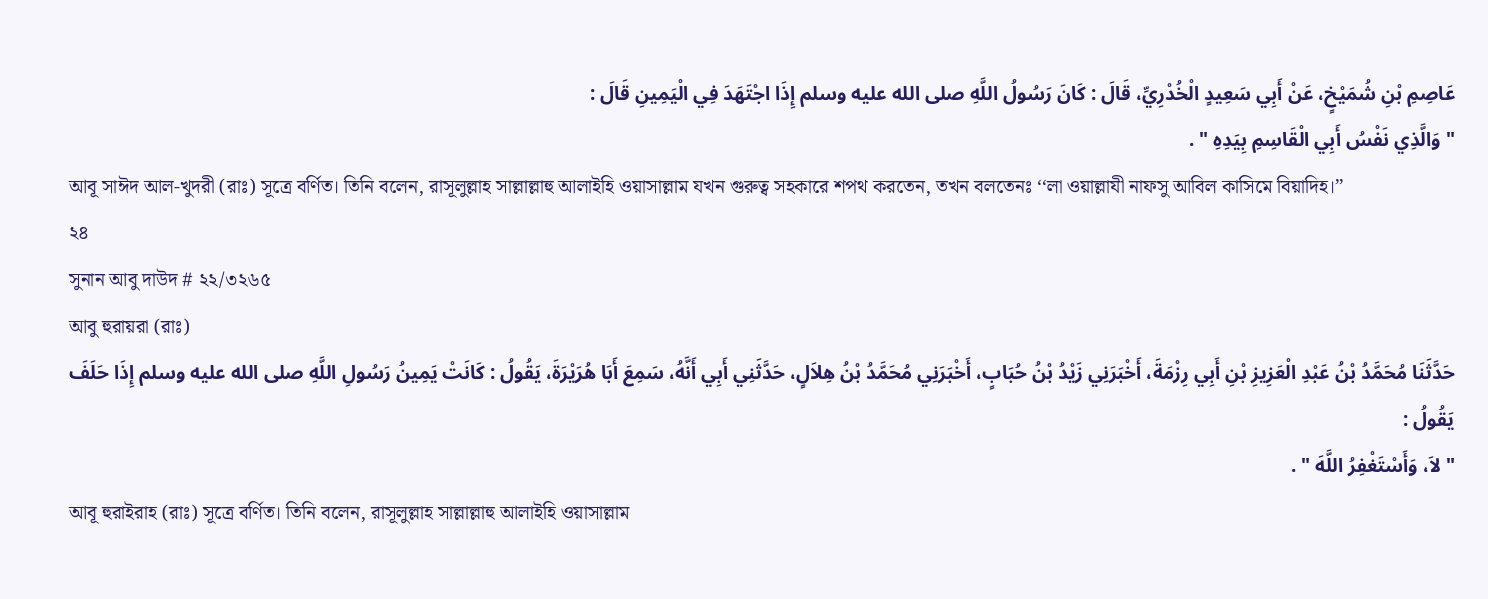عَاصِمِ بْنِ شُمَيْخٍ، عَنْ أَبِي سَعِيدٍ الْخُدْرِيِّ، قَالَ : كَانَ رَسُولُ اللَّهِ صلى الله عليه وسلم إِذَا اجْتَهَدَ فِي الْيَمِينِ قَالَ :
" وَالَّذِي نَفْسُ أَبِي الْقَاسِمِ بِيَدِهِ " .
আবূ সাঈদ আল-খুদরী (রাঃ) সূত্রে বর্ণিত। তিনি বলেন, রাসূলুল্লাহ সাল্লাল্লাহু আলাইহি ওয়াসাল্লাম যখন গুরুত্ব সহকারে শপথ করতেন, তখন বলতেনঃ ‘‘লা ওয়াল্লাযী নাফসু আবিল কাসিমে বিয়াদিহ।’’
২৪
সুনান আবু দাউদ # ২২/৩২৬৫
আবু হুরায়রা (রাঃ)
حَدَّثَنَا مُحَمَّدُ بْنُ عَبْدِ الْعَزِيزِ بْنِ أَبِي رِزْمَةَ، أَخْبَرَنِي زَيْدُ بْنُ حُبَابٍ، أَخْبَرَنِي مُحَمَّدُ بْنُ هِلاَلٍ، حَدَّثَنِي أَبِي أَنَّهُ، سَمِعَ أَبَا هُرَيْرَةَ، يَقُولُ : كَانَتْ يَمِينُ رَسُولِ اللَّهِ صلى الله عليه وسلم إِذَا حَلَفَ يَقُولُ :
" لاَ، وَأَسْتَغْفِرُ اللَّهَ " .
আবূ হুরাইরাহ (রাঃ) সূত্রে বর্ণিত। তিনি বলেন, রাসূলুল্লাহ সাল্লাল্লাহু আলাইহি ওয়াসাল্লাম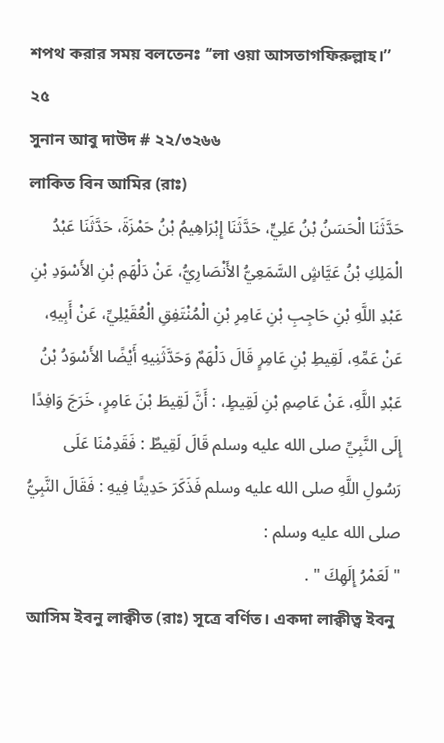শপথ করার সময় বলতেনঃ ‘‘লা ওয়া আসতাগফিরুল্লাহ।’’
২৫
সুনান আবু দাউদ # ২২/৩২৬৬
লাকিত বিন আমির (রাঃ)
حَدَّثَنَا الْحَسَنُ بْنُ عَلِيٍّ، حَدَّثَنَا إِبْرَاهِيمُ بْنُ حَمْزَةَ، حَدَّثَنَا عَبْدُ الْمَلِكِ بْنُ عَيَّاشٍ السَّمَعِيُّ الأَنْصَارِيُّ، عَنْ دَلْهَمِ بْنِ الأَسْوَدِ بْنِ عَبْدِ اللَّهِ بْنِ حَاجِبِ بْنِ عَامِرِ بْنِ الْمُنْتَفِقِ الْعُقَيْلِيِّ، عَنْ أَبِيهِ، عَنْ عَمِّهِ، لَقِيطِ بْنِ عَامِرٍ قَالَ دَلْهَمٌ وَحَدَّثَنِيهِ أَيْضًا الأَسْوَدُ بْنُ عَبْدِ اللَّهِ، عَنْ عَاصِمِ بْنِ لَقِيطٍ، : أَنَّ لَقِيطَ بْنَ عَامِرٍ، خَرَجَ وَافِدًا إِلَى النَّبِيِّ صلى الله عليه وسلم قَالَ لَقِيطٌ : فَقَدِمْنَا عَلَى رَسُولِ اللَّهِ صلى الله عليه وسلم فَذَكَرَ حَدِيثًا فِيهِ : فَقَالَ النَّبِيُّ صلى الله عليه وسلم :
" لَعَمْرُ إِلَهِكَ " .
আসিম ইবনু লাক্বীত (রাঃ) সূত্রে বর্ণিত। একদা লাক্বীত্ব ইবনু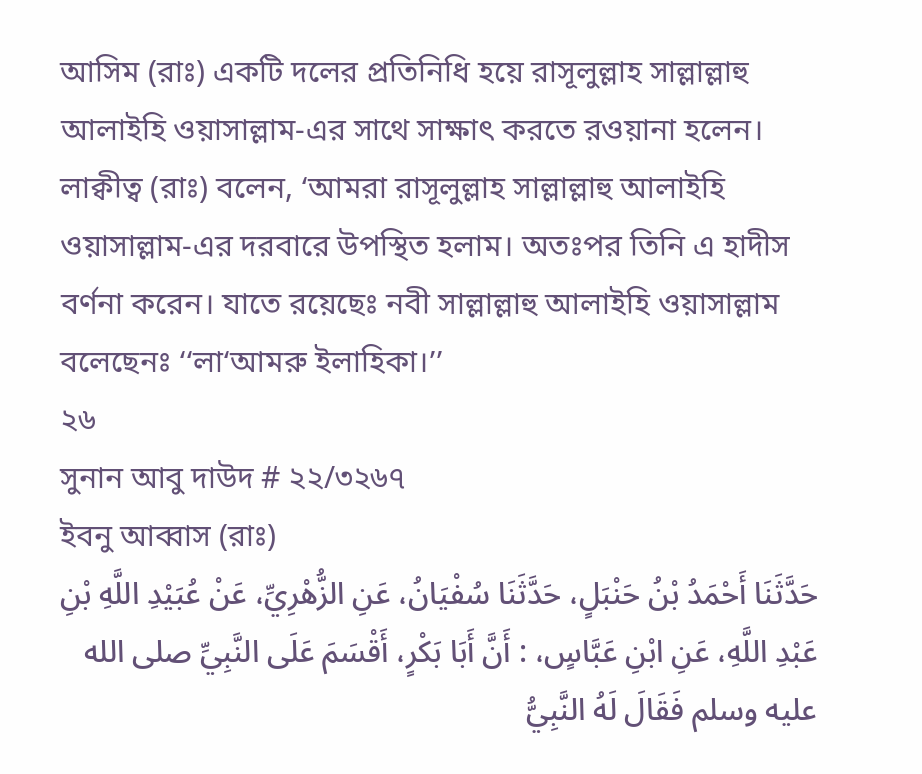আসিম (রাঃ) একটি দলের প্রতিনিধি হয়ে রাসূলুল্লাহ সাল্লাল্লাহু আলাইহি ওয়াসাল্লাম-এর সাথে সাক্ষাৎ করতে রওয়ানা হলেন। লাক্বীত্ব (রাঃ) বলেন, ‘আমরা রাসূলুল্লাহ সাল্লাল্লাহু আলাইহি ওয়াসাল্লাম-এর দরবারে উপস্থিত হলাম। অতঃপর তিনি এ হাদীস বর্ণনা করেন। যাতে রয়েছেঃ নবী সাল্লাল্লাহু আলাইহি ওয়াসাল্লাম বলেছেনঃ ‘‘লা‘আমরু ইলাহিকা।’’
২৬
সুনান আবু দাউদ # ২২/৩২৬৭
ইবনু আব্বাস (রাঃ)
حَدَّثَنَا أَحْمَدُ بْنُ حَنْبَلٍ، حَدَّثَنَا سُفْيَانُ، عَنِ الزُّهْرِيِّ، عَنْ عُبَيْدِ اللَّهِ بْنِ عَبْدِ اللَّهِ، عَنِ ابْنِ عَبَّاسٍ، : أَنَّ أَبَا بَكْرٍ، أَقْسَمَ عَلَى النَّبِيِّ صلى الله عليه وسلم فَقَالَ لَهُ النَّبِيُّ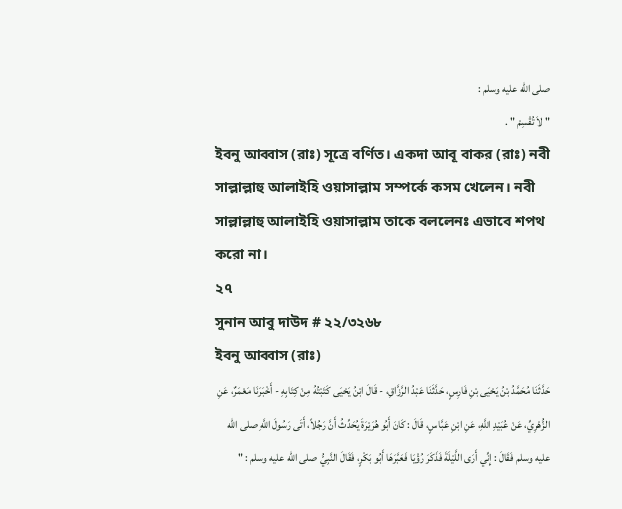صلى الله عليه وسلم :
" لاَ تُقْسِمْ " .
ইবনু আব্বাস (রাঃ) সূত্রে বর্ণিত। একদা আবূ বাকর (রাঃ) নবী সাল্লাল্লাহু আলাইহি ওয়াসাল্লাম সম্পর্কে কসম খেলেন। নবী সাল্লাল্লাহু আলাইহি ওয়াসাল্লাম তাকে বললেনঃ এভাবে শপথ করো না।
২৭
সুনান আবু দাউদ # ২২/৩২৬৮
ইবনু আব্বাস (রাঃ)
حَدَّثَنَا مُحَمَّدُ بْنُ يَحْيَى بْنِ فَارِسٍ، حَدَّثَنَا عَبْدُ الرَّزَّاقِ، - قَالَ ابْنُ يَحْيَى كَتَبْتُهُ مِنْ كِتَابِهِ - أَخْبَرَنَا مَعْمَرٌ، عَنِ الزُّهْرِيِّ، عَنْ عُبَيْدِ اللَّهِ، عَنِ ابْنِ عَبَّاسٍ، قَالَ : كَانَ أَبُو هُرَيْرَةَ يُحَدِّثُ أَنَّ رَجُلاً، أَتَى رَسُولَ اللَّهِ صلى الله عليه وسلم فَقَالَ : إِنِّي أَرَى اللَّيْلَةَ فَذَكَرَ رُؤْيَا فَعَبَّرَهَا أَبُو بَكْرٍ، فَقَالَ النَّبِيُّ صلى الله عليه وسلم : "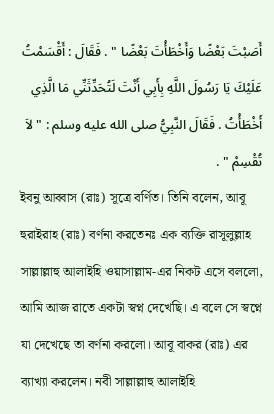أَصَبْتَ بَعْضًا وَأَخْطَأْتَ بَعْضًا " . فَقَالَ : أَقْسَمْتُ عَلَيْكَ يَا رَسُولَ اللَّهِ بِأَبِي أَنْتَ لَتُحَدِّثَنِّي مَا الَّذِي أَخْطَأْتُ . فَقَالَ النَّبِيُّ صلى الله عليه وسلم : " لاَ تُقْسِمْ " .
ইবনু আব্বাস (রাঃ) সূত্রে বর্ণিত। তিনি বলেন, আবূ হুরাইরাহ (রাঃ) বর্ণনা করতেনঃ এক ব্যক্তি রাসূলুল্লাহ সাল্লাল্লাহু আলাইহি ওয়াসাল্লাম-এর নিকট এসে বললো, আমি আজ রাতে একটা স্বপ্ন দেখেছি। এ বলে সে স্বপ্নে যা দেখেছে তা বর্ণনা করলো। আবূ বাকর (রাঃ) এর ব্যাখ্যা করলেন। নবী সাল্লাল্লাহু আলাইহি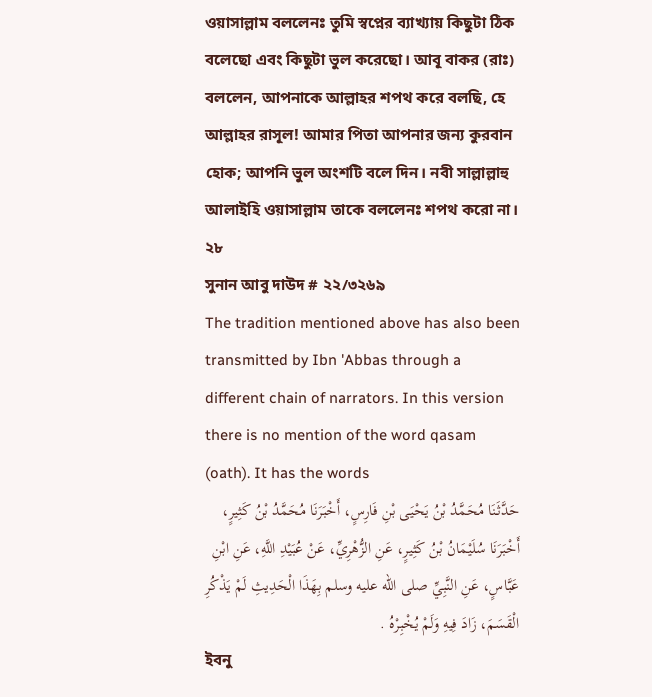ওয়াসাল্লাম বললেনঃ তুমি স্বপ্নের ব্যাখ্যায় কিছুটা ঠিক বলেছো এবং কিছুটা ভুল করেছো। আবূ বাকর (রাঃ) বললেন, আপনাকে আল্লাহর শপথ করে বলছি, হে আল্লাহর রাসূল! আমার পিতা আপনার জন্য কুরবান হোক; আপনি ভুল অংশটি বলে দিন। নবী সাল্লাল্লাহু আলাইহি ওয়াসাল্লাম তাকে বললেনঃ শপথ করো না।
২৮
সুনান আবু দাউদ # ২২/৩২৬৯
The tradition mentioned above has also been transmitted by Ibn 'Abbas through a different chain of narrators. In this version there is no mention of the word qasam (oath). It has the words
حَدَّثَنَا مُحَمَّدُ بْنُ يَحْيَى بْنِ فَارِسٍ، أَخْبَرَنَا مُحَمَّدُ بْنُ كَثِيرٍ، أَخْبَرَنَا سُلَيْمَانُ بْنُ كَثِيرٍ، عَنِ الزُّهْرِيِّ، عَنْ عُبَيْدِ اللَّهِ، عَنِ ابْنِ عَبَّاسٍ، عَنِ النَّبِيِّ صلى الله عليه وسلم بِهَذَا الْحَدِيثِ لَمْ يَذْكُرِ الْقَسَمَ، زَادَ فِيهِ وَلَمْ يُخْبِرْهُ .
ইবনু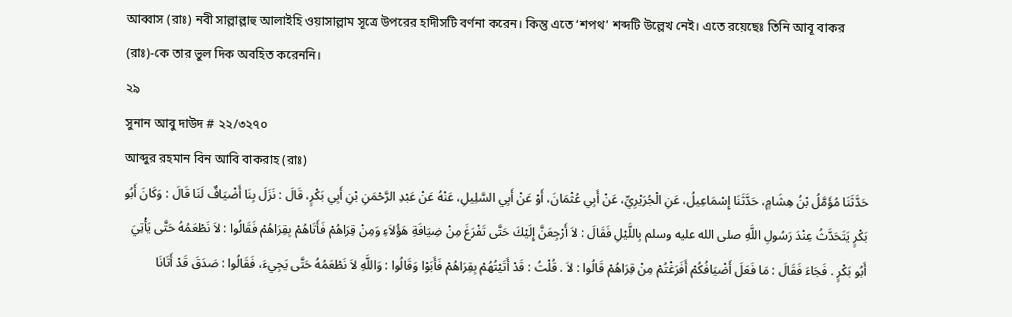আব্বাস (রাঃ) নবী সাল্লাল্লাহু আলাইহি ওয়াসাল্লাম সূত্রে উপরের হাদীসটি বর্ণনা করেন। কিন্তু এতে ‘শপথ’ শব্দটি উল্লেখ নেই। এতে রয়েছেঃ তিনি আবূ বাকর (রাঃ)-কে তার ভুল দিক অবহিত করেননি।
২৯
সুনান আবু দাউদ # ২২/৩২৭০
আব্দুর রহমান বিন আবি বাকরাহ (রাঃ)
حَدَّثَنَا مُؤَمَّلُ بْنُ هِشَامٍ، حَدَّثَنَا إِسْمَاعِيلُ، عَنِ الْجُرَيْرِيِّ، عَنْ أَبِي عُثْمَانَ، أَوْ عَنْ أَبِي السَّلِيلِ، عَنْهُ عَنْ عَبْدِ الرَّحْمَنِ بْنِ أَبِي بَكْرٍ، قَالَ : نَزَلَ بِنَا أَضْيَافٌ لَنَا قَالَ : وَكَانَ أَبُو بَكْرٍ يَتَحَدَّثُ عِنْدَ رَسُولِ اللَّهِ صلى الله عليه وسلم بِاللَّيْلِ فَقَالَ : لاَ أَرْجِعَنَّ إِلَيْكَ حَتَّى تَفْرَغَ مِنْ ضِيَافَةِ هَؤُلاَءِ وَمِنْ قِرَاهُمْ فَأَتَاهُمْ بِقِرَاهُمْ فَقَالُوا : لاَ نَطْعَمُهُ حَتَّى يَأْتِيَ أَبُو بَكْرٍ . فَجَاءَ فَقَالَ : مَا فَعَلَ أَضْيَافُكُمْ أَفَرَغْتُمْ مِنْ قِرَاهُمْ قَالُوا : لاَ . قُلْتُ : قَدْ أَتَيْتُهُمْ بِقِرَاهُمْ فَأَبَوْا وَقَالُوا : وَاللَّهِ لاَ نَطْعَمُهُ حَتَّى يَجِيءَ، فَقَالُوا : صَدَقَ قَدْ أَتَانَا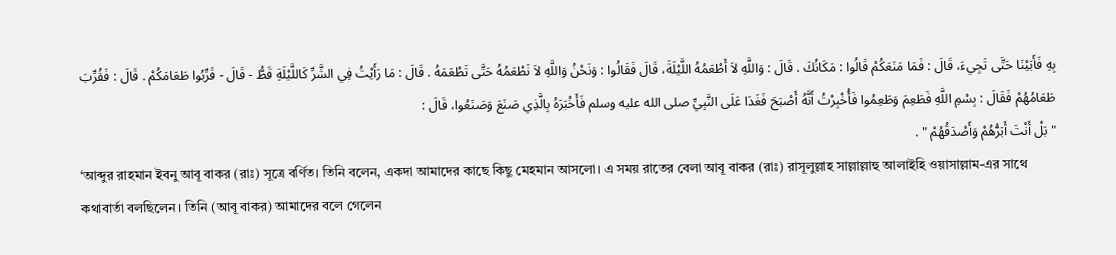بِهِ فَأَبَيْنَا حَتَّى تَجِيءَ، قَالَ : فَمَا مَنَعَكُمْ قَالُوا : مَكَانُكَ . قَالَ : وَاللَّهِ لاَ أَطْعَمُهُ اللَّيْلَةَ، قَالَ فَقَالُوا : وَنَحْنُ وَاللَّهِ لاَ نَطْعَمُهُ حَتَّى تَطْعَمَهُ . قَالَ : مَا رَأَيْتُ فِي الشَّرِّ كَاللَّيْلَةِ قَطُّ - قَالَ - قَرِّبُوا طَعَامَكُمْ . قَالَ : فَقُرِّبَ طَعَامُهُمْ فَقَالَ : بِسْمِ اللَّهِ فَطَعِمَ وَطَعِمُوا فَأُخْبِرْتُ أَنَّهُ أَصْبَحَ فَغَدَا عَلَى النَّبِيِّ صلى الله عليه وسلم فَأَخْبَرَهُ بِالَّذِي صَنَعَ وَصَنَعُوا، قَالَ :
" بَلْ أَنْتَ أَبَرُّهُمْ وَأَصْدَقُهُمْ " .
‘আব্দুর রাহমান ইবনু আবূ বাকর (রাঃ) সূত্রে বর্ণিত। তিনি বলেন, একদা আমাদের কাছে কিছু মেহমান আসলো। এ সময় রাতের বেলা আবূ বাকর (রাঃ) রাসূলুল্লাহ সাল্লাল্লাহু আলাইহি ওয়াসাল্লাম-এর সাথে কথাবার্তা বলছিলেন। তিনি (আবূ বাকর) আমাদের বলে গেলেন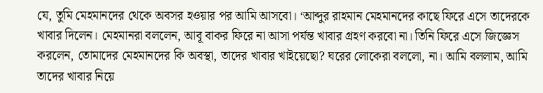যে, তুমি মেহমানদের থেকে অবসর হওয়ার পর আমি আসবো। ‘আব্দুর রাহমান মেহমানদের কাছে ফিরে এসে তাদেরকে খাবার দিলেন। মেহমানরা বললেন, আবূ বাকর ফিরে না আসা পর্যন্ত খাবার গ্রহণ করবো না। তিনি ফিরে এসে জিজ্ঞেস করলেন, তোমাদের মেহমানদের কি অবস্থা, তাদের খাবার খাইয়েছো? ঘরের লোকেরা বললো, না। আমি বললাম, আমি তাদের খাবার নিয়ে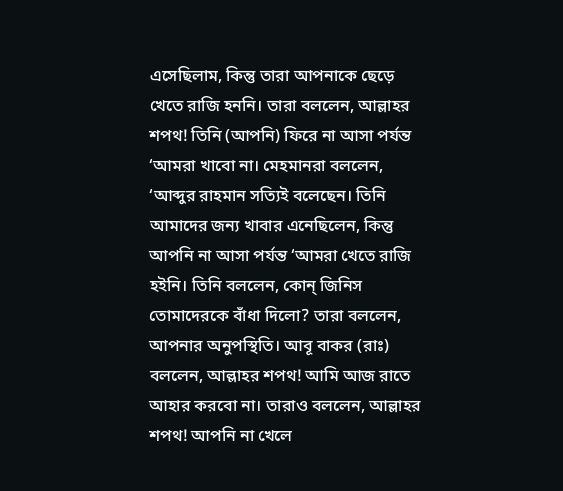এসেছিলাম, কিন্তু তারা আপনাকে ছেড়ে খেতে রাজি হননি। তারা বললেন, আল্লাহর শপথ! তিনি (আপনি) ফিরে না আসা পর্যন্ত ‘আমরা খাবো না। মেহমানরা বললেন, ‘আব্দুর রাহমান সত্যিই বলেছেন। তিনি আমাদের জন্য খাবার এনেছিলেন, কিন্তু আপনি না আসা পর্যন্ত ‘আমরা খেতে রাজি হইনি। তিনি বললেন, কোন্ জিনিস তোমাদেরকে বাঁধা দিলো? তারা বললেন, আপনার অনুপস্থিতি। আবূ বাকর (রাঃ) বললেন, আল্লাহর শপথ! আমি আজ রাতে আহার করবো না। তারাও বললেন, আল্লাহর শপথ! আপনি না খেলে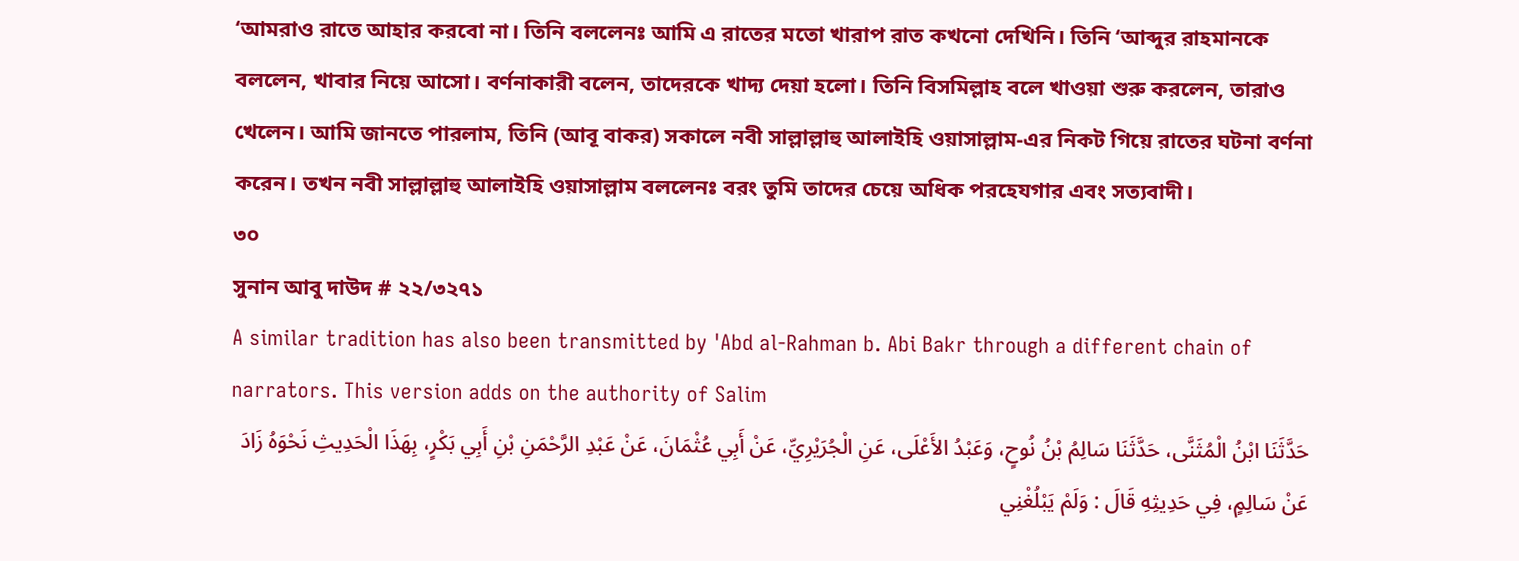‘আমরাও রাতে আহার করবো না। তিনি বললেনঃ আমি এ রাতের মতো খারাপ রাত কখনো দেখিনি। তিনি ‘আব্দুর রাহমানকে বললেন, খাবার নিয়ে আসো। বর্ণনাকারী বলেন, তাদেরকে খাদ্য দেয়া হলো। তিনি বিসমিল্লাহ বলে খাওয়া শুরু করলেন, তারাও খেলেন। আমি জানতে পারলাম, তিনি (আবূ বাকর) সকালে নবী সাল্লাল্লাহু আলাইহি ওয়াসাল্লাম-এর নিকট গিয়ে রাতের ঘটনা বর্ণনা করেন। তখন নবী সাল্লাল্লাহু আলাইহি ওয়াসাল্লাম বললেনঃ বরং তুমি তাদের চেয়ে অধিক পরহেযগার এবং সত্যবাদী।
৩০
সুনান আবু দাউদ # ২২/৩২৭১
A similar tradition has also been transmitted by 'Abd al-Rahman b. Abi Bakr through a different chain of narrators. This version adds on the authority of Salim
حَدَّثَنَا ابْنُ الْمُثَنَّى، حَدَّثَنَا سَالِمُ بْنُ نُوحٍ، وَعَبْدُ الأَعْلَى، عَنِ الْجُرَيْرِيِّ، عَنْ أَبِي عُثْمَانَ، عَنْ عَبْدِ الرَّحْمَنِ بْنِ أَبِي بَكْرٍ، بِهَذَا الْحَدِيثِ نَحْوَهُ زَادَ عَنْ سَالِمٍ، فِي حَدِيثِهِ قَالَ : وَلَمْ يَبْلُغْنِي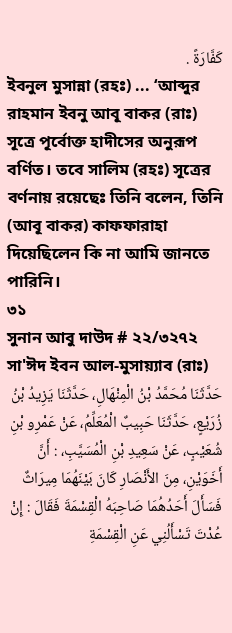كَفَّارَةً .
ইবনুল মুসান্না (রহঃ) ... ‘আব্দুর রাহমান ইবনু আবূ বাকর (রাঃ) সূত্রে পূর্বোক্ত হাদীসের অনুরূপ বর্ণিত। তবে সালিম (রহঃ) সূত্রের বর্ণনায় রয়েছেঃ তিনি বলেন, তিনি (আবূ বাকর) কাফফারাহা দিয়েছিলেন কি না আমি জানতে পারিনি।
৩১
সুনান আবু দাউদ # ২২/৩২৭২
সা'ঈদ ইবন আল-মুসায়্যাব (রাঃ)
حَدَّثَنَا مُحَمَّدُ بْنُ الْمِنْهَالِ، حَدَّثَنَا يَزِيدُ بْنُ زُرَيْعٍ، حَدَّثَنَا حَبِيبٌ الْمُعَلِّمُ، عَنْ عَمْرِو بْنِ شُعَيْبٍ، عَنْ سَعِيدِ بْنِ الْمُسَيَّبِ، : أَنَّ أَخَوَيْنِ، مِنَ الأَنْصَارِ كَانَ بَيْنَهُمَا مِيرَاثٌ فَسَأَلَ أَحَدُهُمَا صَاحِبَهُ الْقِسْمَةَ فَقَالَ : إِنْ عُدْتَ تَسْأَلُنِي عَنِ الْقِسْمَةِ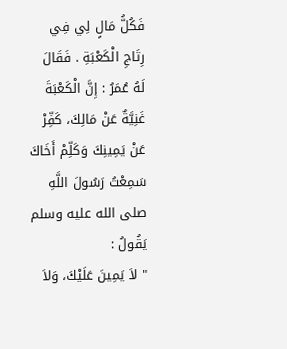فَكُلُّ مَالٍ لِي فِي رِتَاجِ الْكَعْبَةِ . فَقَالَ لَهُ عُمَرُ : إِنَّ الْكَعْبَةَ غَنِيَّةٌ عَنْ مَالِكَ، كَفِّرْ عَنْ يَمِينِكَ وَكَلِّمْ أَخَاكَ سَمِعْتُ رَسُولَ اللَّهِ صلى الله عليه وسلم يَقُولُ :
" لاَ يَمِينَ عَلَيْكَ، وَلاَ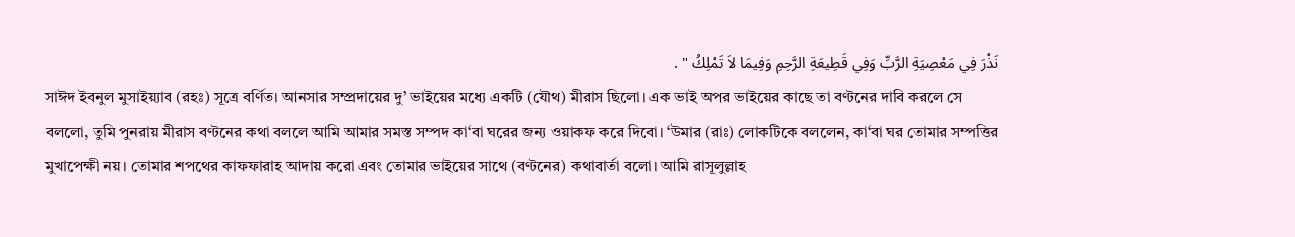نَذْرَ فِي مَعْصِيَةِ الرَّبِّ وَفِي قَطِيعَةِ الرَّحِمِ وَفِيمَا لاَ تَمْلِكُ " .
সাঈদ ইবনুল মুসাইয়্যাব (রহঃ) সূত্রে বর্ণিত। আনসার সম্প্রদায়ের দু’ ভাইয়ের মধ্যে একটি (যৌথ) মীরাস ছিলো। এক ভাই অপর ভাইয়ের কাছে তা বণ্টনের দাবি করলে সে বললো, তুমি পুনরায় মীরাস বণ্টনের কথা বললে আমি আমার সমস্ত সম্পদ কা‘বা ঘরের জন্য ওয়াকফ করে দিবো। ‘উমার (রাঃ) লোকটিকে বললেন, কা‘বা ঘর তোমার সম্পত্তির মুখাপেক্ষী নয়। তোমার শপথের কাফফারাহ আদায় করো এবং তোমার ভাইয়ের সাথে (বণ্টনের) কথাবার্তা বলো। আমি রাসূলুল্লাহ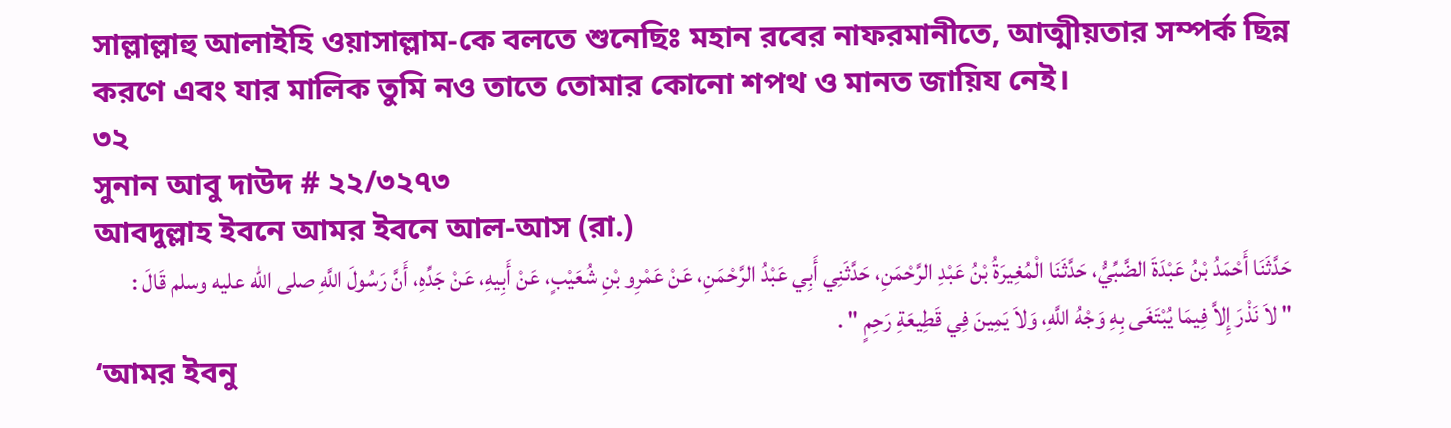সাল্লাল্লাহু আলাইহি ওয়াসাল্লাম-কে বলতে শুনেছিঃ মহান রবের নাফরমানীতে, আত্মীয়তার সম্পর্ক ছিন্ন করণে এবং যার মালিক তুমি নও তাতে তোমার কোনো শপথ ও মানত জায়িয নেই।
৩২
সুনান আবু দাউদ # ২২/৩২৭৩
আবদুল্লাহ ইবনে আমর ইবনে আল-আস (রা.)
حَدَّثَنَا أَحْمَدُ بْنُ عَبْدَةَ الضَّبِّيُّ، حَدَّثَنَا الْمُغِيرَةُ بْنُ عَبْدِ الرَّحْمَنِ، حَدَّثَنِي أَبِي عَبْدُ الرَّحْمَنِ، عَنْ عَمْرِو بْنِ شُعَيْبٍ، عَنْ أَبِيهِ، عَنْ جَدِّهِ، أَنَّ رَسُولَ اللَّهِ صلى الله عليه وسلم قَالَ :
" لاَ نَذْرَ إِلاَّ فِيمَا يُبْتَغَى بِهِ وَجْهُ اللَّهِ، وَلاَ يَمِينَ فِي قَطِيعَةِ رَحِمٍ " .
‘আমর ইবনু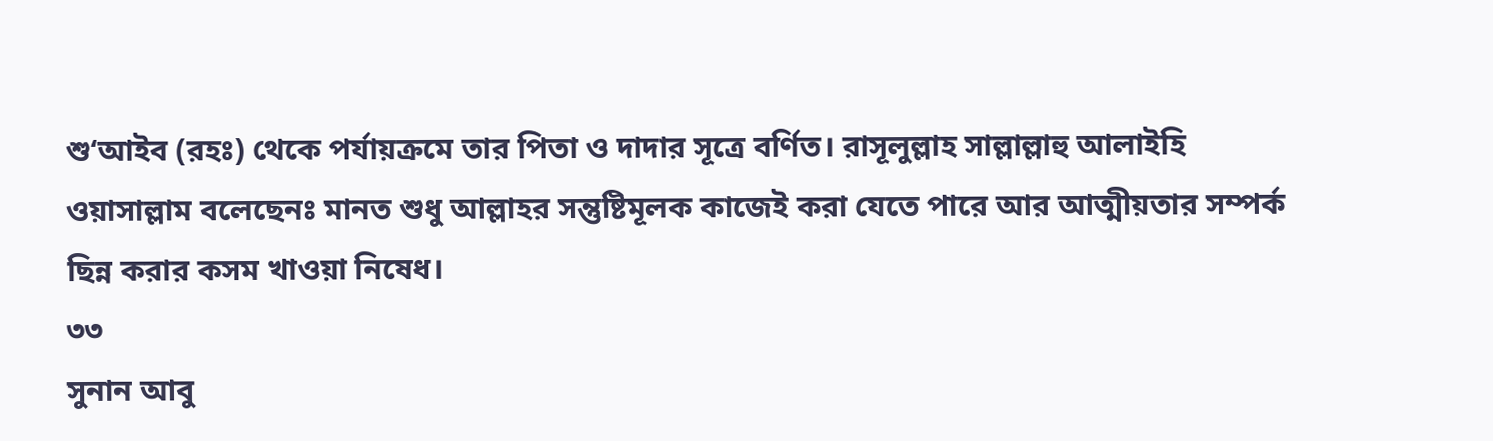শু‘আইব (রহঃ) থেকে পর্যায়ক্রমে তার পিতা ও দাদার সূত্রে বর্ণিত। রাসূলুল্লাহ সাল্লাল্লাহু আলাইহি ওয়াসাল্লাম বলেছেনঃ মানত শুধু আল্লাহর সন্তুষ্টিমূলক কাজেই করা যেতে পারে আর আত্মীয়তার সম্পর্ক ছিন্ন করার কসম খাওয়া নিষেধ।
৩৩
সুনান আবু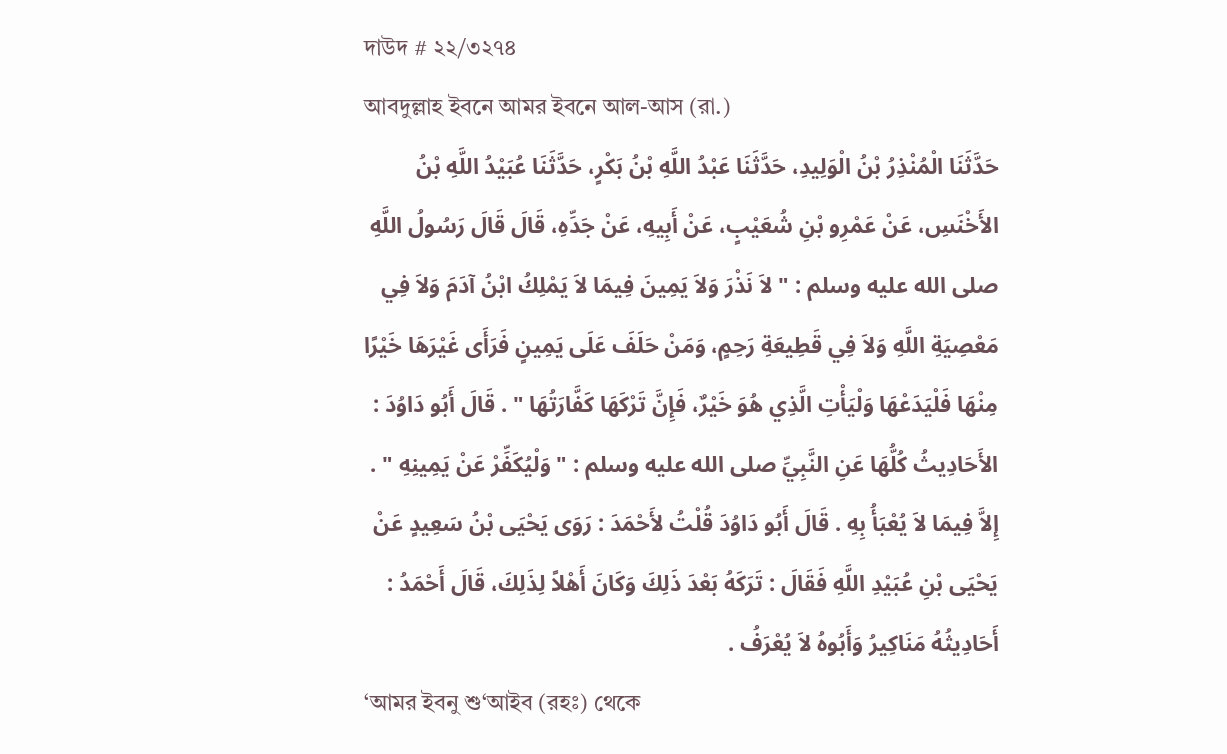দাউদ # ২২/৩২৭৪
আবদুল্লাহ ইবনে আমর ইবনে আল-আস (রা.)
حَدَّثَنَا الْمُنْذِرُ بْنُ الْوَلِيدِ، حَدَّثَنَا عَبْدُ اللَّهِ بْنُ بَكْرٍ، حَدَّثَنَا عُبَيْدُ اللَّهِ بْنُ الأَخْنَسِ، عَنْ عَمْرِو بْنِ شُعَيْبٍ، عَنْ أَبِيهِ، عَنْ جَدِّهِ، قَالَ قَالَ رَسُولُ اللَّهِ صلى الله عليه وسلم : " لاَ نَذْرَ وَلاَ يَمِينَ فِيمَا لاَ يَمْلِكُ ابْنُ آدَمَ وَلاَ فِي مَعْصِيَةِ اللَّهِ وَلاَ فِي قَطِيعَةِ رَحِمٍ، وَمَنْ حَلَفَ عَلَى يَمِينٍ فَرَأَى غَيْرَهَا خَيْرًا مِنْهَا فَلْيَدَعْهَا وَلْيَأْتِ الَّذِي هُوَ خَيْرٌ، فَإِنَّ تَرْكَهَا كَفَّارَتُهَا " . قَالَ أَبُو دَاوُدَ : الأَحَادِيثُ كُلُّهَا عَنِ النَّبِيِّ صلى الله عليه وسلم : " وَلْيُكَفِّرْ عَنْ يَمِينِهِ " . إِلاَّ فِيمَا لاَ يُعْبَأُ بِهِ . قَالَ أَبُو دَاوُدَ قُلْتُ لأَحْمَدَ : رَوَى يَحْيَى بْنُ سَعِيدٍ عَنْ يَحْيَى بْنِ عُبَيْدِ اللَّهِ فَقَالَ : تَرَكَهُ بَعْدَ ذَلِكَ وَكَانَ أَهْلاً لِذَلِكَ، قَالَ أَحْمَدُ : أَحَادِيثُهُ مَنَاكِيرُ وَأَبُوهُ لاَ يُعْرَفُ .
‘আমর ইবনু শু‘আইব (রহঃ) থেকে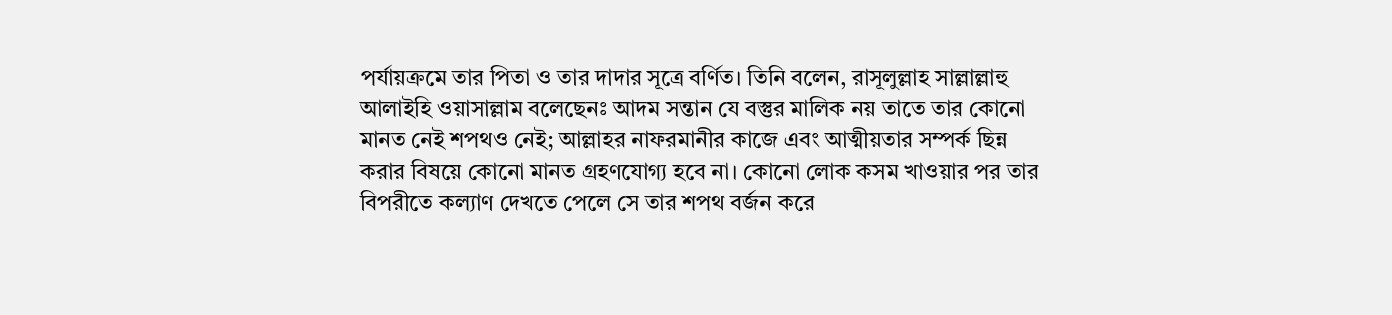পর্যায়ক্রমে তার পিতা ও তার দাদার সূত্রে বর্ণিত। তিনি বলেন, রাসূলুল্লাহ সাল্লাল্লাহু আলাইহি ওয়াসাল্লাম বলেছেনঃ আদম সন্তান যে বস্তুর মালিক নয় তাতে তার কোনো মানত নেই শপথও নেই; আল্লাহর নাফরমানীর কাজে এবং আত্মীয়তার সম্পর্ক ছিন্ন করার বিষয়ে কোনো মানত গ্রহণযোগ্য হবে না। কোনো লোক কসম খাওয়ার পর তার বিপরীতে কল্যাণ দেখতে পেলে সে তার শপথ বর্জন করে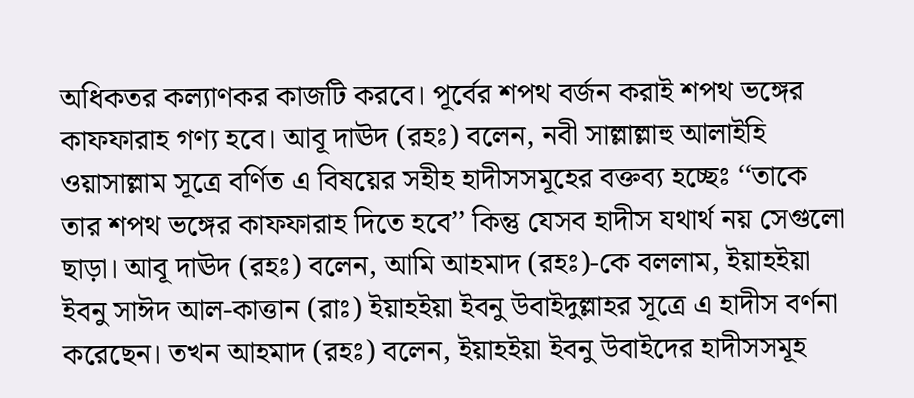অধিকতর কল্যাণকর কাজটি করবে। পূর্বের শপথ বর্জন করাই শপথ ভঙ্গের কাফফারাহ গণ্য হবে। আবূ দাঊদ (রহঃ) বলেন, নবী সাল্লাল্লাহু আলাইহি ওয়াসাল্লাম সূত্রে বর্ণিত এ বিষয়ের সহীহ হাদীসসমূহের বক্তব্য হচ্ছেঃ ‘‘তাকে তার শপথ ভঙ্গের কাফফারাহ দিতে হবে’’ কিন্তু যেসব হাদীস যথার্থ নয় সেগুলো ছাড়া। আবূ দাঊদ (রহঃ) বলেন, আমি আহমাদ (রহঃ)-কে বললাম, ইয়াহইয়া ইবনু সাঈদ আল-কাত্তান (রাঃ) ইয়াহইয়া ইবনু উবাইদুল্লাহর সূত্রে এ হাদীস বর্ণনা করেছেন। তখন আহমাদ (রহঃ) বলেন, ইয়াহইয়া ইবনু উবাইদের হাদীসসমূহ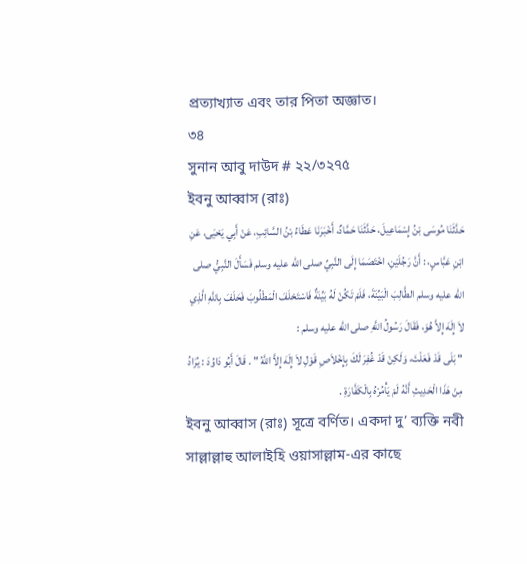প্রত্যাখ্যাত এবং তার পিতা অজ্ঞাত।
৩৪
সুনান আবু দাউদ # ২২/৩২৭৫
ইবনু আব্বাস (রাঃ)
حَدَّثَنَا مُوسَى بْنُ إِسْمَاعِيلَ، حَدَّثَنَا حَمَّادٌ، أَخْبَرَنَا عَطَاءُ بْنُ السَّائِبِ، عَنْ أَبِي يَحْيَى، عَنِ ابْنِ عَبَّاسٍ، : أَنَّ رَجُلَيْنِ، اخْتَصَمَا إِلَى النَّبِيِّ صلى الله عليه وسلم فَسَأَلَ النَّبِيُّ صلى الله عليه وسلم الطَّالِبَ الْبَيِّنَةَ، فَلَمْ تَكُنْ لَهُ بَيِّنَةٌ فَاسْتَحْلَفَ الْمَطْلُوبَ فَحَلَفَ بِاللَّهِ الَّذِي لاَ إِلَهَ إِلاَّ هُوَ، فَقَالَ رَسُولُ اللَّهِ صلى الله عليه وسلم :
" بَلَى قَدْ فَعَلْتَ، وَلَكِنْ قَدْ غُفِرَ لَكَ بِإِخْلاَصِ قَوْلِ لاَ إِلَهَ إِلاَّ اللَّهُ " . قَالَ أَبُو دَاوُدَ : يُرَادُ مِنْ هَذَا الْحَدِيثِ أَنَّهُ لَمْ يَأْمُرْهُ بِالْكَفَّارَةِ .
ইবনু আব্বাস (রাঃ) সূত্রে বর্ণিত। একদা দু’ ব্যক্তি নবী সাল্লাল্লাহু আলাইহি ওয়াসাল্লাম-এর কাছে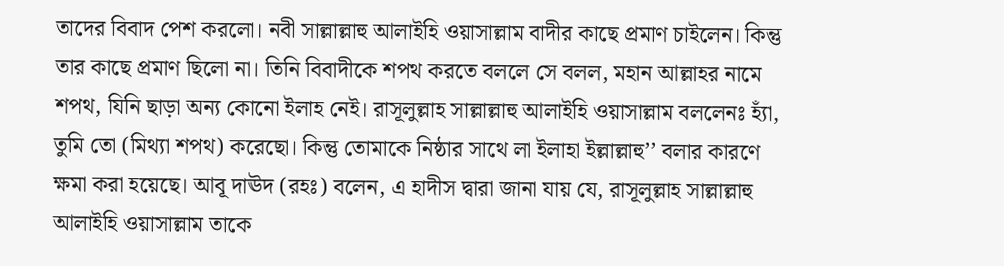তাদের বিবাদ পেশ করলো। নবী সাল্লাল্লাহু আলাইহি ওয়াসাল্লাম বাদীর কাছে প্রমাণ চাইলেন। কিন্তু তার কাছে প্রমাণ ছিলো না। তিনি বিবাদীকে শপথ করতে বললে সে বলল, মহান আল্লাহর নামে শপথ, যিনি ছাড়া অন্য কোনো ইলাহ নেই। রাসূলুল্লাহ সাল্লাল্লাহু আলাইহি ওয়াসাল্লাম বললেনঃ হ্যাঁ, তুমি তো (মিথ্যা শপথ) করেছো। কিন্তু তোমাকে নিষ্ঠার সাথে লা ইলাহা ইল্লাল্লাহু’’ বলার কারণে ক্ষমা করা হয়েছে। আবূ দাঊদ (রহঃ) বলেন, এ হাদীস দ্বারা জানা যায় যে, রাসূলুল্লাহ সাল্লাল্লাহু আলাইহি ওয়াসাল্লাম তাকে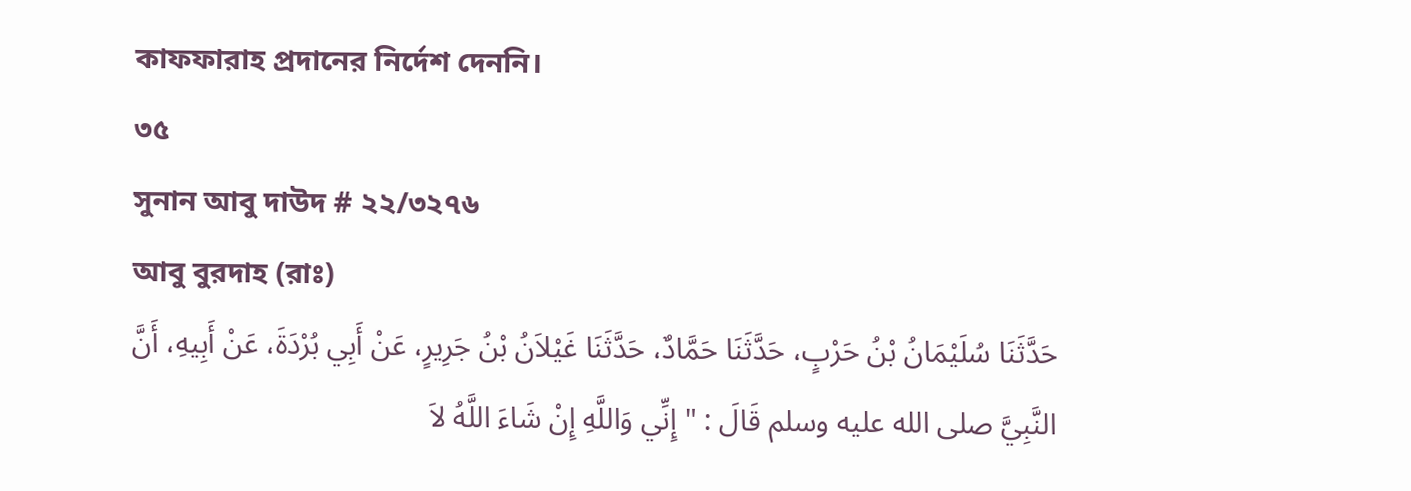কাফফারাহ প্রদানের নির্দেশ দেননি।
৩৫
সুনান আবু দাউদ # ২২/৩২৭৬
আবু বুরদাহ (রাঃ)
حَدَّثَنَا سُلَيْمَانُ بْنُ حَرْبٍ، حَدَّثَنَا حَمَّادٌ، حَدَّثَنَا غَيْلاَنُ بْنُ جَرِيرٍ، عَنْ أَبِي بُرْدَةَ، عَنْ أَبِيهِ، أَنَّ النَّبِيَّ صلى الله عليه وسلم قَالَ : " إِنِّي وَاللَّهِ إِنْ شَاءَ اللَّهُ لاَ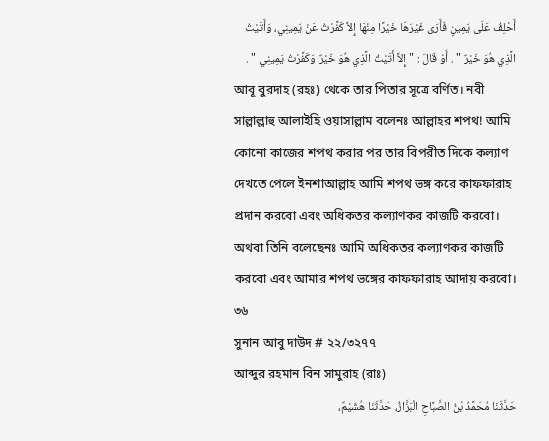أَحْلِفُ عَلَى يَمِينٍ فَأَرَى غَيْرَهَا خَيْرًا مِنْهَا إِلاَّ كَفَّرْتُ عَنْ يَمِينِي، وَأَتَيْتُ الَّذِي هُوَ خَيْرٌ " . أَوْ قَالَ : " إِلاَّ أَتَيْتُ الَّذِي هُوَ خَيْرٌ وَكَفَّرْتُ يَمِينِي " .
আবূ বুরদাহ (রহঃ) থেকে তার পিতার সূত্রে বর্ণিত। নবী সাল্লাল্লাহু আলাইহি ওয়াসাল্লাম বলেনঃ আল্লাহর শপথ! আমি কোনো কাজের শপথ করার পর তার বিপরীত দিকে কল্যাণ দেখতে পেলে ইনশাআল্লাহ আমি শপথ ভঙ্গ করে কাফফারাহ প্রদান করবো এবং অধিকতর কল্যাণকর কাজটি করবো। অথবা তিনি বলেছেনঃ আমি অধিকতর কল্যাণকর কাজটি করবো এবং আমার শপথ ভঙ্গের কাফফারাহ আদায় করবো।
৩৬
সুনান আবু দাউদ # ২২/৩২৭৭
আব্দুর রহমান বিন সামুরাহ (রাঃ)
حَدَّثَنَا مُحَمَّدُ بْنُ الصَّبَّاحِ الْبَزَّازُ، حَدَّثَنَا هُشَيْمٌ،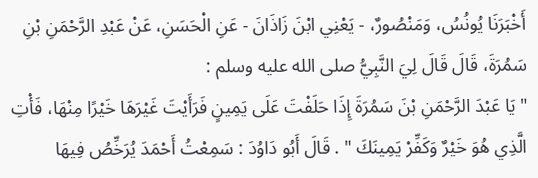أَخْبَرَنَا يُونُسُ، وَمَنْصُورٌ، - يَعْنِي ابْنَ زَاذَانَ - عَنِ الْحَسَنِ، عَنْ عَبْدِ الرَّحْمَنِ بْنِ سَمُرَةَ، قَالَ قَالَ لِيَ النَّبِيُّ صلى الله عليه وسلم :
" يَا عَبْدَ الرَّحْمَنِ بْنَ سَمُرَةَ إِذَا حَلَفْتَ عَلَى يَمِينٍ فَرَأَيْتَ غَيْرَهَا خَيْرًا مِنْهَا، فَأْتِ الَّذِي هُوَ خَيْرٌ وَكَفِّرْ يَمِينَكَ " . قَالَ أَبُو دَاوُدَ : سَمِعْتُ أَحْمَدَ يُرَخِّصُ فِيهَا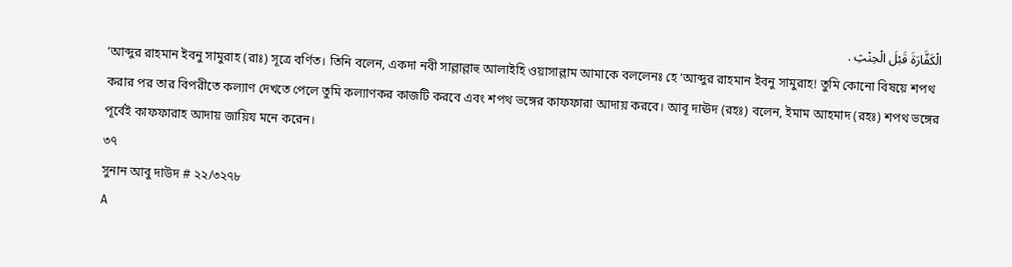الْكَفَّارَةَ قَبْلَ الْحِنْثِ .
‘আব্দুর রাহমান ইবনু সামুরাহ (রাঃ) সূত্রে বর্ণিত। তিনি বলেন, একদা নবী সাল্লাল্লাহু আলাইহি ওয়াসাল্লাম আমাকে বললেনঃ হে ‘আব্দুর রাহমান ইবনু সামুরাহ! তুমি কোনো বিষয়ে শপথ করার পর তার বিপরীতে কল্যাণ দেখতে পেলে তুমি কল্যাণকর কাজটি করবে এবং শপথ ভঙ্গের কাফফারা আদায় করবে। আবূ দাঊদ (রহঃ) বলেন, ইমাম আহমাদ (রহঃ) শপথ ভঙ্গের পূর্বেই কাফফারাহ আদায় জায়িয মনে করেন।
৩৭
সুনান আবু দাউদ # ২২/৩২৭৮
A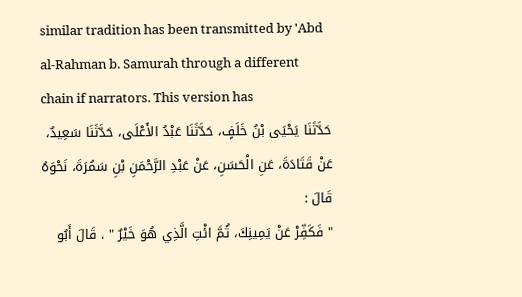similar tradition has been transmitted by 'Abd al-Rahman b. Samurah through a different chain if narrators. This version has
حَدَّثَنَا يَحْيَى بْنُ خَلَفٍ، حَدَّثَنَا عَبْدُ الأَعْلَى، حَدَّثَنَا سَعِيدٌ، عَنْ قَتَادَةَ، عَنِ الْحَسَنِ، عَنْ عَبْدِ الرَّحْمَنِ بْنِ سَمُرَةَ، نَحْوَهُ قَالَ :
" فَكَفِّرْ عَنْ يَمِينِكَ، ثُمَّ ائْتِ الَّذِي هُوَ خَيْرٌ " . قَالَ أَبُو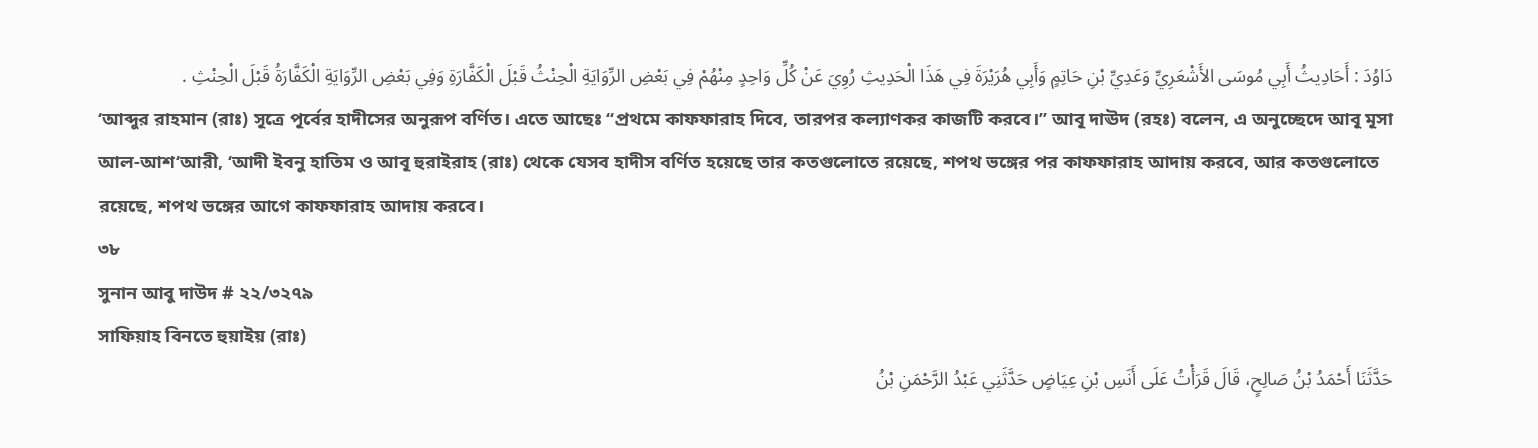دَاوُدَ : أَحَادِيثُ أَبِي مُوسَى الأَشْعَرِيِّ وَعَدِيِّ بْنِ حَاتِمٍ وَأَبِي هُرَيْرَةَ فِي هَذَا الْحَدِيثِ رُوِيَ عَنْ كُلِّ وَاحِدٍ مِنْهُمْ فِي بَعْضِ الرِّوَايَةِ الْحِنْثُ قَبْلَ الْكَفَّارَةِ وَفِي بَعْضِ الرِّوَايَةِ الْكَفَّارَةُ قَبْلَ الْحِنْثِ .
‘আব্দুর রাহমান (রাঃ) সূত্রে পূর্বের হাদীসের অনুরূপ বর্ণিত। এতে আছেঃ ‘‘প্রথমে কাফফারাহ দিবে, তারপর কল্যাণকর কাজটি করবে।’’ আবূ দাঊদ (রহঃ) বলেন, এ অনুচ্ছেদে আবূ মূসা আল-আশ‘আরী, ‘আদী ইবনু হাতিম ও আবূ হুরাইরাহ (রাঃ) থেকে যেসব হাদীস বর্ণিত হয়েছে তার কতগুলোতে রয়েছে, শপথ ভঙ্গের পর কাফফারাহ আদায় করবে, আর কতগুলোতে রয়েছে, শপথ ভঙ্গের আগে কাফফারাহ আদায় করবে।
৩৮
সুনান আবু দাউদ # ২২/৩২৭৯
সাফিয়াহ বিনতে হুয়াইয় (রাঃ)
حَدَّثَنَا أَحْمَدُ بْنُ صَالِحٍ، قَالَ قَرَأْتُ عَلَى أَنَسِ بْنِ عِيَاضٍ حَدَّثَنِي عَبْدُ الرَّحْمَنِ بْنُ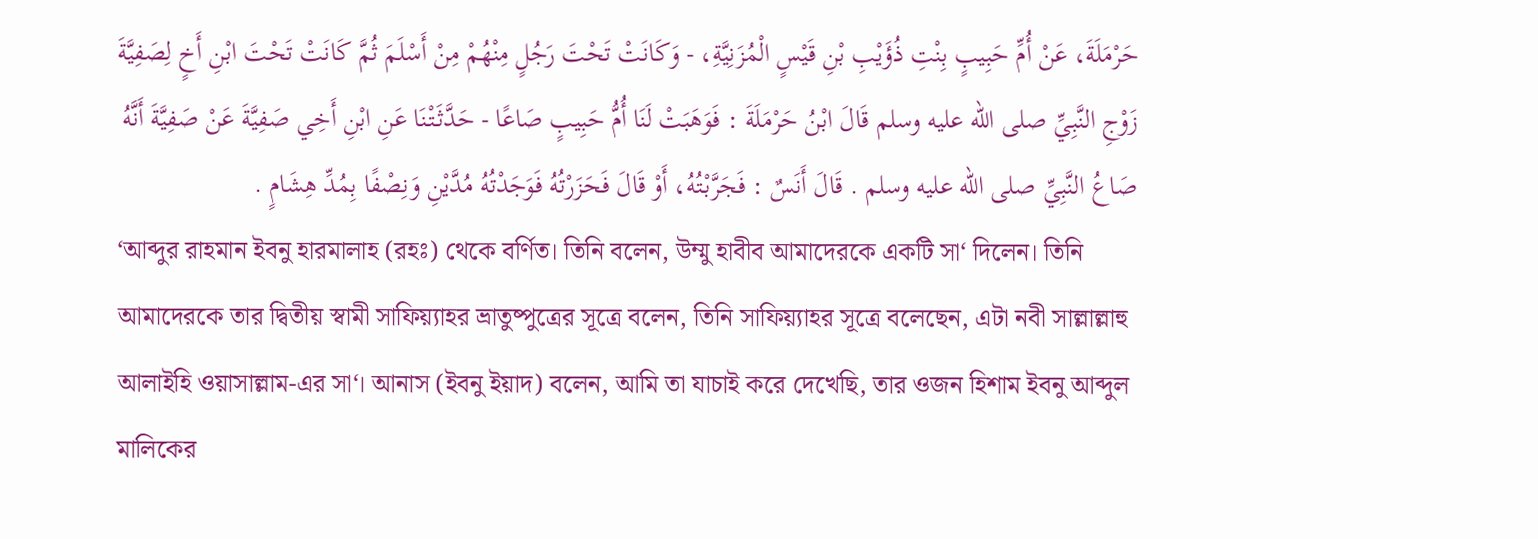حَرْمَلَةَ، عَنْ أُمِّ حَبِيبٍ بِنْتِ ذُؤَيْبِ بْنِ قَيْسٍ الْمُزَنِيَّةِ، - وَكَانَتْ تَحْتَ رَجُلٍ مِنْهُمْ مِنْ أَسْلَمَ ثُمَّ كَانَتْ تَحْتَ ابْنِ أَخٍ لِصَفِيَّةَ زَوْجِ النَّبِيِّ صلى الله عليه وسلم قَالَ ابْنُ حَرْمَلَةَ : فَوَهَبَتْ لَنَا أُمُّ حَبِيبٍ صَاعًا - حَدَّثَتْنَا عَنِ ابْنِ أَخِي صَفِيَّةَ عَنْ صَفِيَّةَ أَنَّهُ صَاعُ النَّبِيِّ صلى الله عليه وسلم . قَالَ أَنَسٌ : فَجَرَّبْتُهُ، أَوْ قَالَ فَحَزَرْتُهُ فَوَجَدْتُهُ مُدَّيْنِ وَنِصْفًا بِمُدِّ هِشَامٍ .
‘আব্দুর রাহমান ইবনু হারমালাহ (রহঃ) থেকে বর্ণিত। তিনি বলেন, উম্মু হাবীব আমাদেরকে একটি সা‘ দিলেন। তিনি আমাদেরকে তার দ্বিতীয় স্বামী সাফিয়্যাহর ভ্রাতুষ্পুত্রের সূত্রে বলেন, তিনি সাফিয়্যাহর সূত্রে বলেছেন, এটা নবী সাল্লাল্লাহু আলাইহি ওয়াসাল্লাম-এর সা‘। আনাস (ইবনু ইয়াদ) বলেন, আমি তা যাচাই করে দেখেছি, তার ওজন হিশাম ইবনু আব্দুল মালিকের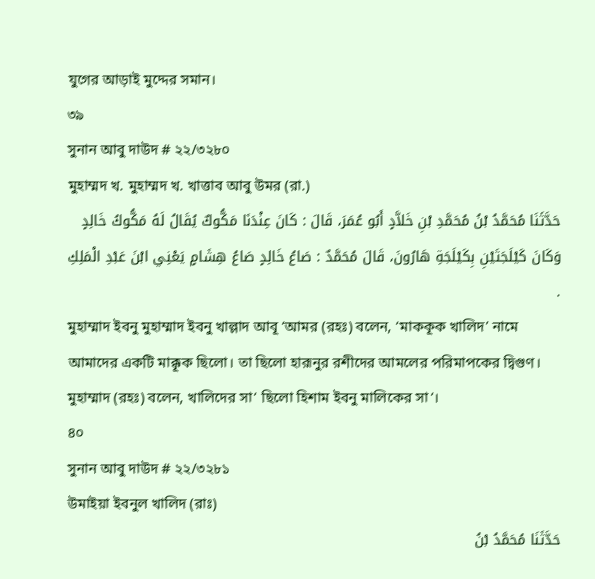যুগের আড়াই মুদ্দের সমান।
৩৯
সুনান আবু দাউদ # ২২/৩২৮০
মুহাম্মদ খ. মুহাম্মদ খ. খাত্তাব আবু উমর (রা.)
حَدَّثَنَا مُحَمَّدُ بْنُ مُحَمَّدِ بْنِ خَلاَّدٍ أَبُو عُمَرَ، قَالَ : كَانَ عِنْدَنَا مَكُّوكٌ يُقَالُ لَهُ مَكُّوكُ خَالِدٍ وَكَانَ كَيْلَجَتَيْنِ بِكَيْلَجَةِ هَارُونَ، قَالَ مُحَمَّدٌ : صَاعُ خَالِدٍ صَاعُ هِشَامٍ يَعْنِي ابْنَ عَبْدِ الْمَلِكِ .
মুহাম্মাদ ইবনু মুহাম্মাদ ইবনু খাল্লাদ আবূ ‘আমর (রহঃ) বলেন, ‘মাককূক খালিদ’ নামে আমাদের একটি মাক্কূক ছিলো। তা ছিলো হারূনুর রশীদের আমলের পরিমাপকের দ্বিগুণ। মুহাম্মাদ (রহঃ) বলেন, খালিদের সা‘ ছিলো হিশাম ইবনু মালিকের সা‘।
৪০
সুনান আবু দাউদ # ২২/৩২৮১
উমাইয়া ইবনুল খালিদ (রাঃ)
حَدَّثَنَا مُحَمَّدُ بْنُ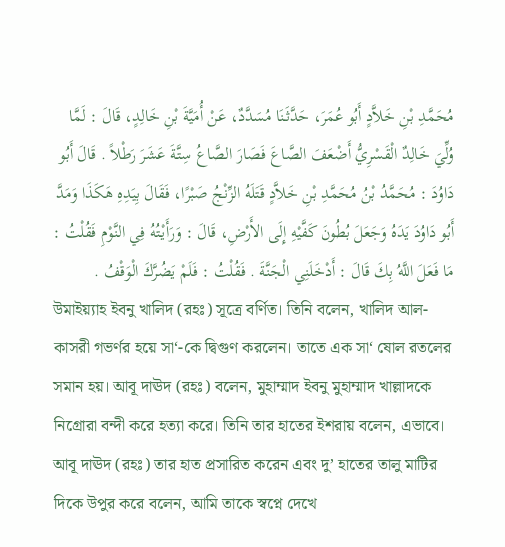مُحَمَّدِ بْنِ خَلاَّدٍ أَبُو عُمَرَ، حَدَّثَنَا مُسَدَّدٌ، عَنْ أُمَيَّةَ بْنِ خَالِدٍ، قَالَ : لَمَّا وُلِّيَ خَالِدٌ الْقَسْرِيُّ أَضْعَفَ الصَّاعَ فَصَارَ الصَّاعُ سِتَّةَ عَشَرَ رَطْلاً . قَالَ أَبُو دَاوُدَ : مُحَمَّدُ بْنُ مُحَمَّدِ بْنِ خَلاَّدٍ قَتَلَهُ الزِّنْجُ صَبْرًا، فَقَالَ بِيَدِهِ هَكَذَا وَمَدَّ أَبُو دَاوُدَ يَدَهُ وَجَعَلَ بُطُونَ كَفَّيْهِ إِلَى الأَرْضِ، قَالَ : وَرَأَيْتُهُ فِي النَّوْمِ فَقُلْتُ : مَا فَعَلَ اللَّهُ بِكَ قَالَ : أَدْخَلَنِي الْجَنَّةَ . فَقُلْتُ : فَلَمْ يَضُرَّكَ الْوَقْفُ .
উমাইয়্যাহ ইবনু খালিদ (রহঃ) সূত্রে বর্ণিত। তিনি বলেন, খালিদ আল-কাসরী গভর্ণর হয়ে সা‘-কে দ্বিগুণ করলেন। তাতে এক সা‘ ষোল রতলের সমান হয়। আবূ দাঊদ (রহঃ) বলেন, মুহাম্মাদ ইবনু মুহাম্মাদ খাল্লাদকে নিগ্রোরা বন্দী করে হত্যা করে। তিনি তার হাতের ইশরায় বলেন, এভাবে। আবূ দাঊদ (রহঃ) তার হাত প্রসারিত করেন এবং দু’ হাতের তালু মাটির দিকে উপুর করে বলেন, আমি তাকে স্বপ্নে দেখে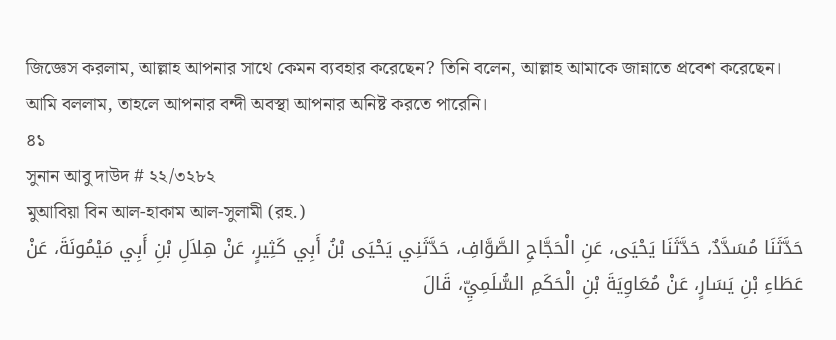জিজ্ঞেস করলাম, আল্লাহ আপনার সাথে কেমন ব্যবহার করেছেন? তিনি বলেন, আল্লাহ আমাকে জান্নাতে প্রবেশ করেছেন। আমি বললাম, তাহলে আপনার বন্দী অবস্থা আপনার অনিষ্ট করতে পারেনি।
৪১
সুনান আবু দাউদ # ২২/৩২৮২
মুআবিয়া বিন আল-হাকাম আল-সুলামী (রহ.)
حَدَّثَنَا مُسَدَّدٌ، حَدَّثَنَا يَحْيَى، عَنِ الْحَجَّاجِ الصَّوَّافِ، حَدَّثَنِي يَحْيَى بْنُ أَبِي كَثِيرٍ، عَنْ هِلاَلِ بْنِ أَبِي مَيْمُونَةَ، عَنْ عَطَاءِ بْنِ يَسَارٍ، عَنْ مُعَاوِيَةَ بْنِ الْحَكَمِ السُّلَمِيِّ، قَالَ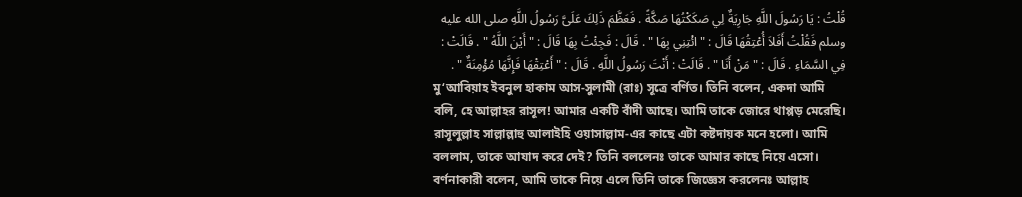قُلْتُ : يَا رَسُولَ اللَّهِ جَارِيَةٌ لِي صَكَكْتُهَا صَكَّةً . فَعَظَّمَ ذَلِكَ عَلَىَّ رَسُولُ اللَّهِ صلى الله عليه وسلم فَقُلْتُ أَفَلاَ أُعْتِقُهَا قَالَ : " ائْتِنِي بِهَا " . قَالَ : فَجِئْتُ بِهَا قَالَ : " أَيْنَ اللَّهُ " . قَالَتْ : فِي السَّمَاءِ . قَالَ : " مَنْ أَنَا " . قَالَتْ : أَنْتَ رَسُولُ اللَّهِ . قَالَ : " أَعْتِقْهَا فَإِنَّهَا مُؤْمِنَةٌ " .
মু‘আবিয়াহ ইবনুল হাকাম আস-সুলামী (রাঃ) সূত্রে বর্ণিত। তিনি বলেন, একদা আমি বলি, হে আল্লাহর রাসূল! আমার একটি বাঁদী আছে। আমি তাকে জোরে থাপ্পড় মেরেছি। রাসূলুল্লাহ সাল্লাল্লাহু আলাইহি ওয়াসাল্লাম-এর কাছে এটা কষ্টদায়ক মনে হলো। আমি বললাম, তাকে আযাদ করে দেই? তিনি বললেনঃ তাকে আমার কাছে নিয়ে এসো। বর্ণনাকারী বলেন, আমি তাকে নিয়ে এলে তিনি তাকে জিজ্ঞেস করলেনঃ আল্লাহ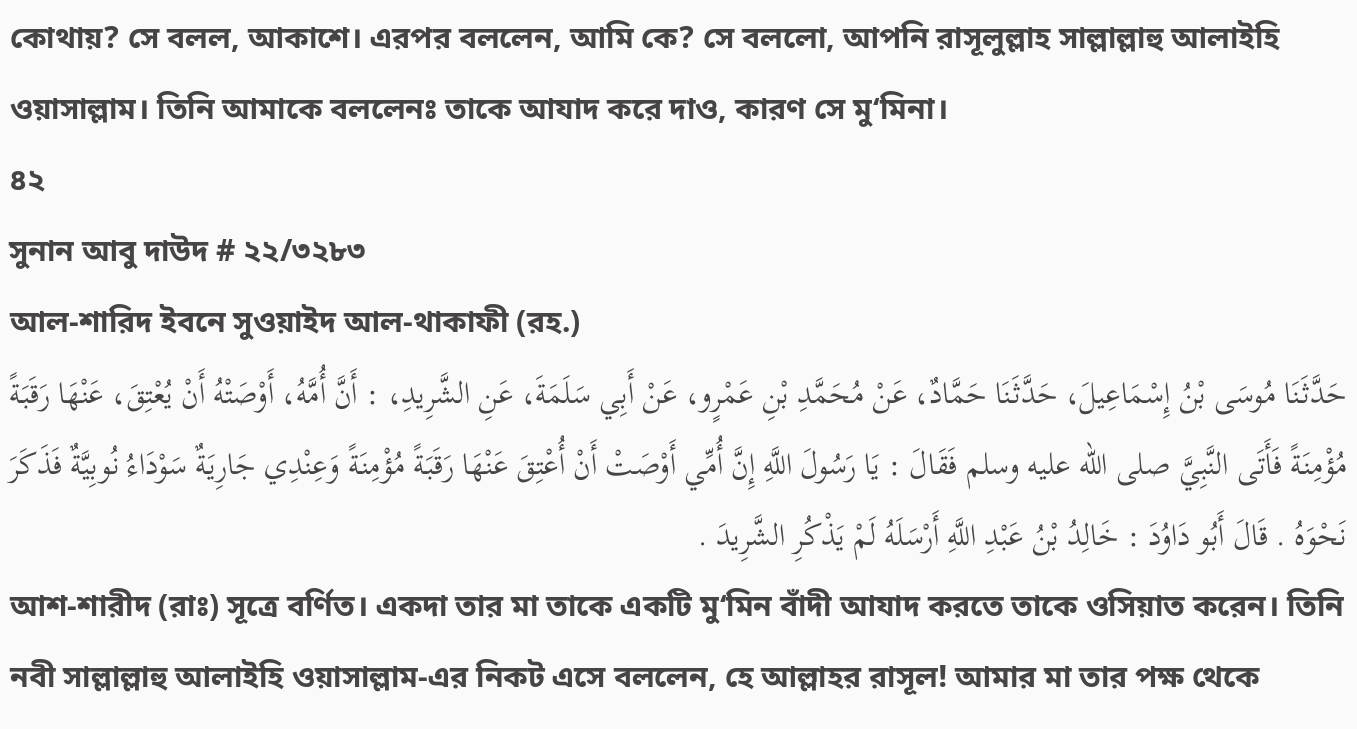কোথায়? সে বলল, আকাশে। এরপর বললেন, আমি কে? সে বললো, আপনি রাসূলুল্লাহ সাল্লাল্লাহু আলাইহি ওয়াসাল্লাম। তিনি আমাকে বললেনঃ তাকে আযাদ করে দাও, কারণ সে মু‘মিনা।
৪২
সুনান আবু দাউদ # ২২/৩২৮৩
আল-শারিদ ইবনে সুওয়াইদ আল-থাকাফী (রহ.)
حَدَّثَنَا مُوسَى بْنُ إِسْمَاعِيلَ، حَدَّثَنَا حَمَّادٌ، عَنْ مُحَمَّدِ بْنِ عَمْرٍو، عَنْ أَبِي سَلَمَةَ، عَنِ الشَّرِيدِ، : أَنَّ أُمَّهُ، أَوْصَتْهُ أَنْ يُعْتِقَ، عَنْهَا رَقَبَةً مُؤْمِنَةً فَأَتَى النَّبِيَّ صلى الله عليه وسلم فَقَالَ : يَا رَسُولَ اللَّهِ إِنَّ أُمِّي أَوْصَتْ أَنْ أُعْتِقَ عَنْهَا رَقَبَةً مُؤْمِنَةً وَعِنْدِي جَارِيَةٌ سَوْدَاءُ نُوبِيَّةٌ فَذَكَرَ نَحْوَهُ . قَالَ أَبُو دَاوُدَ : خَالِدُ بْنُ عَبْدِ اللَّهِ أَرْسَلَهُ لَمْ يَذْكُرِ الشَّرِيدَ .
আশ-শারীদ (রাঃ) সূত্রে বর্ণিত। একদা তার মা তাকে একটি মু‘মিন বাঁদী আযাদ করতে তাকে ওসিয়াত করেন। তিনি নবী সাল্লাল্লাহু আলাইহি ওয়াসাল্লাম-এর নিকট এসে বললেন, হে আল্লাহর রাসূল! আমার মা তার পক্ষ থেকে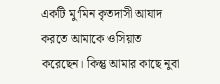একটি মু‘মিন কৃতদাসী আযাদ করতে আমাকে ওসিয়াত করেছেন। কিন্তু আমার কাছে নুবা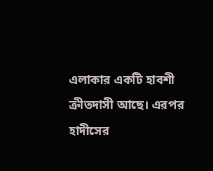এলাকার একটি হাবশী ক্রীতদাসী আছে। এরপর হাদীসের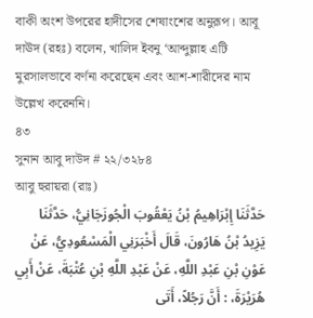বাকী অংশ উপরের হাদীসের শেষাংশের অনুরূপ। আবূ দাঊদ (রহঃ) বলেন, খালিদ ইবনু ‘আব্দুল্লাহ এটি মুরসালভাবে বর্ণনা করেছেন এবং আশ-শারীদের নাম উল্লেখ করেননি।
৪৩
সুনান আবু দাউদ # ২২/৩২৮৪
আবু হুরায়রা (রাঃ)
حَدَّثَنَا إِبْرَاهِيمُ بْنُ يَعْقُوبَ الْجُوزَجَانِيُّ، حَدَّثَنَا يَزِيدُ بْنُ هَارُونَ، قَالَ أَخْبَرَنِي الْمَسْعُودِيُّ، عَنْ عَوْنِ بْنِ عَبْدِ اللَّهِ، عَنْ عَبْدِ اللَّهِ بْنِ عُتْبَةَ، عَنْ أَبِي هُرَيْرَةَ، : أَنَّ رَجُلاً، أَتَى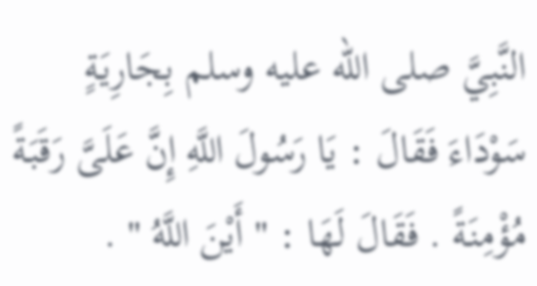النَّبِيَّ صلى الله عليه وسلم بِجَارِيَةٍ سَوْدَاءَ فَقَالَ : يَا رَسُولَ اللَّهِ إِنَّ عَلَىَّ رَقَبَةً مُؤْمِنَةً . فَقَالَ لَهَا : " أَيْنَ اللَّهُ " .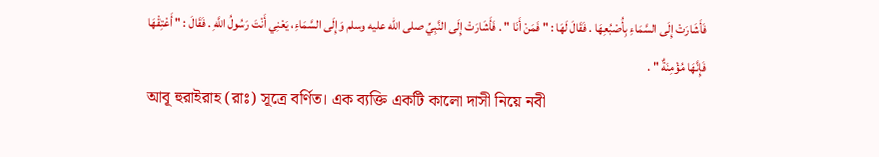فَأَشَارَتْ إِلَى السَّمَاءِ بِأُصْبُعِهَا . فَقَالَ لَهَا : " فَمَنْ أَنَا " . فَأَشَارَتْ إِلَى النَّبِيِّ صلى الله عليه وسلم وَإِلَى السَّمَاءِ، يَعْنِي أَنْتَ رَسُولُ اللَّهِ . فَقَالَ : " أَعْتِقْهَا فَإِنَّهَا مُؤْمِنَةٌ " .
আবূ হুরাইরাহ (রাঃ) সূত্রে বর্ণিত। এক ব্যক্তি একটি কালো দাসী নিয়ে নবী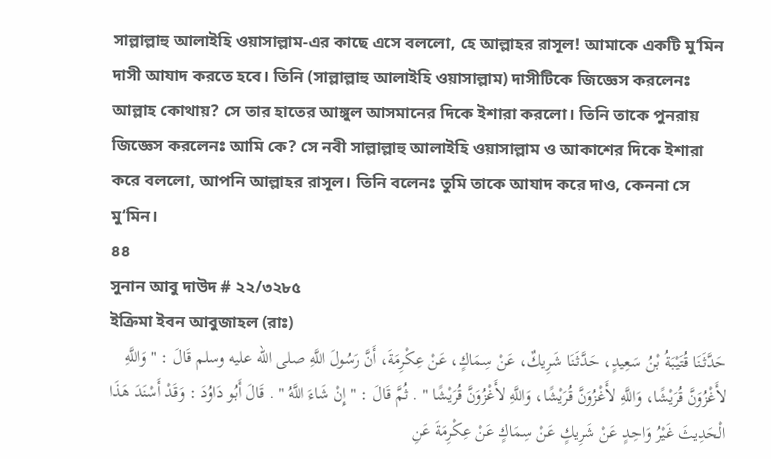সাল্লাল্লাহু আলাইহি ওয়াসাল্লাম-এর কাছে এসে বললো, হে আল্লাহর রাসূল! আমাকে একটি মু‘মিন দাসী আযাদ করতে হবে। তিনি (সাল্লাল্লাহু আলাইহি ওয়াসাল্লাম) দাসীটিকে জিজ্ঞেস করলেনঃ আল্লাহ কোথায়? সে তার হাতের আঙ্গুল আসমানের দিকে ইশারা করলো। তিনি তাকে পুনরায় জিজ্ঞেস করলেনঃ আমি কে? সে নবী সাল্লাল্লাহু আলাইহি ওয়াসাল্লাম ও আকাশের দিকে ইশারা করে বললো, আপনি আল্লাহর রাসূল। তিনি বলেনঃ তুমি তাকে আযাদ করে দাও, কেননা সে মু‘মিন।
৪৪
সুনান আবু দাউদ # ২২/৩২৮৫
ইক্রিমা ইবন আবুজাহল (রাঃ)
حَدَّثَنَا قُتَيْبَةُ بْنُ سَعِيدٍ، حَدَّثَنَا شَرِيكٌ، عَنْ سِمَاكٍ، عَنْ عِكْرِمَةَ، أَنَّ رَسُولَ اللَّهِ صلى الله عليه وسلم قَالَ : " وَاللَّهِ لأَغْزُوَنَّ قُرَيْشًا، وَاللَّهِ لأَغْزُوَنَّ قُرَيْشًا، وَاللَّهِ لأَغْزُوَنَّ قُرَيْشًا " . ثُمَّ قَالَ : " إِنْ شَاءَ اللَّهُ " . قَالَ أَبُو دَاوُدَ : وَقَدْ أَسْنَدَ هَذَا الْحَدِيثَ غَيْرُ وَاحِدٍ عَنْ شَرِيكٍ عَنْ سِمَاكٍ عَنْ عِكْرِمَةَ عَنِ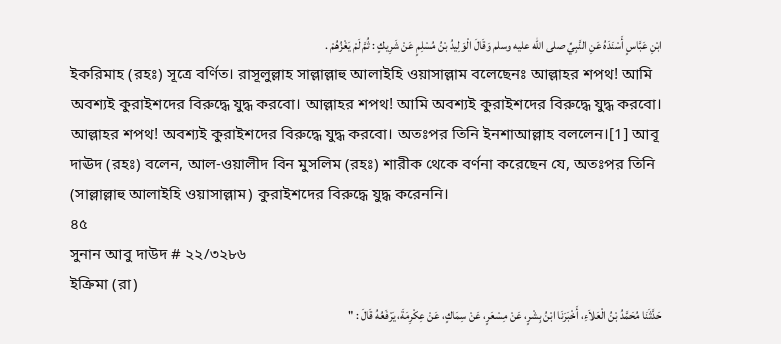ابْنِ عَبَّاسٍ أَسْنَدَهُ عَنِ النَّبِيِّ صلى الله عليه وسلم وَقَالَ الْوَلِيدُ بْنُ مُسْلِمٍ عَنْ شَرِيكٍ : ثُمَّ لَمْ يَغْزُهُمْ .
ইকরিমাহ (রহঃ) সূত্রে বর্ণিত। রাসূলুল্লাহ সাল্লাল্লাহু আলাইহি ওয়াসাল্লাম বলেছেনঃ আল্লাহর শপথ! আমি অবশ্যই কুরাইশদের বিরুদ্ধে যুদ্ধ করবো। আল্লাহর শপথ! আমি অবশ্যই কুরাইশদের বিরুদ্ধে যুদ্ধ করবো। আল্লাহর শপথ! অবশ্যই কুরাইশদের বিরুদ্ধে যুদ্ধ করবো। অতঃপর তিনি ইনশাআল্লাহ বললেন।[1] আবূ দাঊদ (রহঃ) বলেন, আল-ওয়ালীদ বিন মুসলিম (রহঃ) শারীক থেকে বর্ণনা করেছেন যে, অতঃপর তিনি (সাল্লাল্লাহু আলাইহি ওয়াসাল্লাম) কুরাইশদের বিরুদ্ধে যুদ্ধ করেননি।
৪৫
সুনান আবু দাউদ # ২২/৩২৮৬
ইক্রিমা (রা)
حَدَّثَنَا مُحَمَّدُ بْنُ الْعَلاَءِ، أَخْبَرَنَا ابْنُ بِشْرٍ، عَنْ مِسْعَرٍ، عَنْ سِمَاكٍ، عَنْ عِكْرِمَةَ، يَرْفَعُهُ قَالَ : "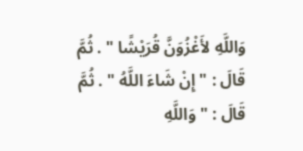وَاللَّهِ لأَغْزُوَنَّ قُرَيْشًا " . ثُمَّ قَالَ : " إِنْ شَاءَ اللَّهُ " . ثُمَّ قَالَ : " وَاللَّهِ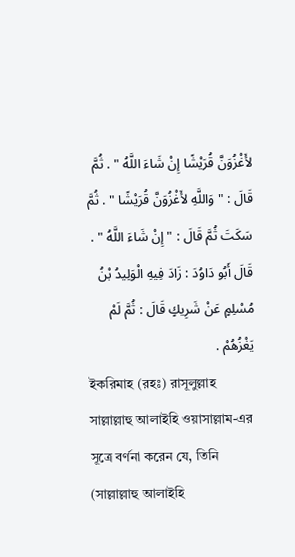لأَغْزُوَنَّ قُرَيْشًا إِنْ شَاءَ اللَّهُ " . ثُمَّ قَالَ : " وَاللَّهِ لأَغْزُوَنَّ قُرَيْشًا " . ثُمَّ سَكَتَ ثُمَّ قَالَ : " إِنْ شَاءَ اللَّهُ " . قَالَ أَبُو دَاوُدَ : زَادَ فِيهِ الْوَلِيدُ بْنُ مُسْلِمٍ عَنْ شَرِيكٍ قَالَ : ثُمَّ لَمْ يَغْزُهُمْ .
ইকরিমাহ (রহঃ) রাসূলুল্লাহ সাল্লাল্লাহু আলাইহি ওয়াসাল্লাম-এর সূত্রে বর্ণনা করেন যে, তিনি (সাল্লাল্লাহু আলাইহি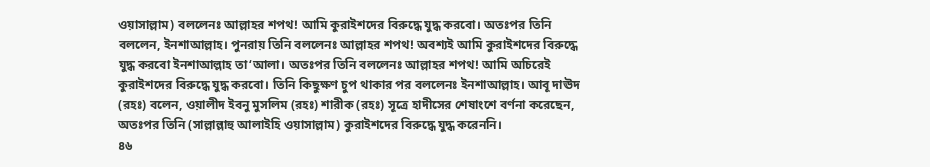ওয়াসাল্লাম) বললেনঃ আল্লাহর শপথ! আমি কুরাইশদের বিরুদ্ধে যুদ্ধ করবো। অতঃপর তিনি বললেন, ইনশাআল্লাহ। পুনরায় তিনি বললেনঃ আল্লাহর শপথ! অবশ্যই আমি কুরাইশদের বিরুদ্ধে যুদ্ধ করবো ইনশাআল্লাহ তা‘আলা। অতঃপর তিনি বললেনঃ আল্লাহর শপথ! আমি অচিরেই কুরাইশদের বিরুদ্ধে যুদ্ধ করবো। তিনি কিছুক্ষণ চুপ থাকার পর বললেনঃ ইনশাআল্লাহ। আবূ দাঊদ (রহঃ) বলেন, ওয়ালীদ ইবনু মুসলিম (রহঃ) শারীক (রহঃ) সূত্রে হাদীসের শেষাংশে বর্ণনা করেছেন, অতঃপর তিনি (সাল্লাল্লাহু আলাইহি ওয়াসাল্লাম) কুরাইশদের বিরুদ্ধে যুদ্ধ করেননি।
৪৬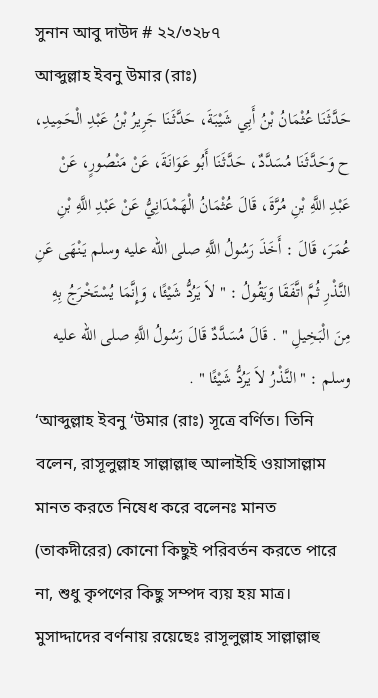সুনান আবু দাউদ # ২২/৩২৮৭
আব্দুল্লাহ ইবনু উমার (রাঃ)
حَدَّثَنَا عُثْمَانُ بْنُ أَبِي شَيْبَةَ، حَدَّثَنَا جَرِيرُ بْنُ عَبْدِ الْحَمِيدِ، ح وَحَدَّثَنَا مُسَدَّدٌ، حَدَّثَنَا أَبُو عَوَانَةَ، عَنْ مَنْصُورٍ، عَنْ عَبْدِ اللَّهِ بْنِ مُرَّةَ، قَالَ عُثْمَانُ الْهَمْدَانِيُّ عَنْ عَبْدِ اللَّهِ بْنِ عُمَرَ، قَالَ : أَخَذَ رَسُولُ اللَّهِ صلى الله عليه وسلم يَنْهَى عَنِ النَّذْرِ ثُمَّ اتَّفَقَا وَيَقُولُ : " لاَ يَرُدُّ شَيْئًا، وَإِنَّمَا يُسْتَخْرَجُ بِهِ مِنَ الْبَخِيلِ " . قَالَ مُسَدَّدٌ قَالَ رَسُولُ اللَّهِ صلى الله عليه وسلم : " النَّذْرُ لاَ يَرُدُّ شَيْئًا " .
‘আব্দুল্লাহ ইবনু ‘উমার (রাঃ) সূত্রে বর্ণিত। তিনি বলেন, রাসূলুল্লাহ সাল্লাল্লাহু আলাইহি ওয়াসাল্লাম মানত করতে নিষেধ করে বলেনঃ মানত (তাকদীরের) কোনো কিছুই পরিবর্তন করতে পারে না, শুধু কৃপণের কিছু সম্পদ ব্যয় হয় মাত্র। মুসাদ্দাদের বর্ণনায় রয়েছেঃ রাসূলুল্লাহ সাল্লাল্লাহু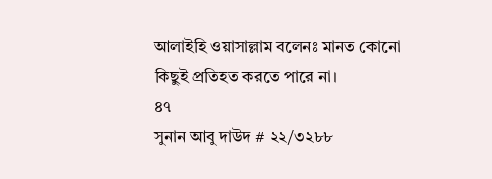আলাইহি ওয়াসাল্লাম বলেনঃ মানত কোনো কিছুই প্রতিহত করতে পারে না।
৪৭
সুনান আবু দাউদ # ২২/৩২৮৮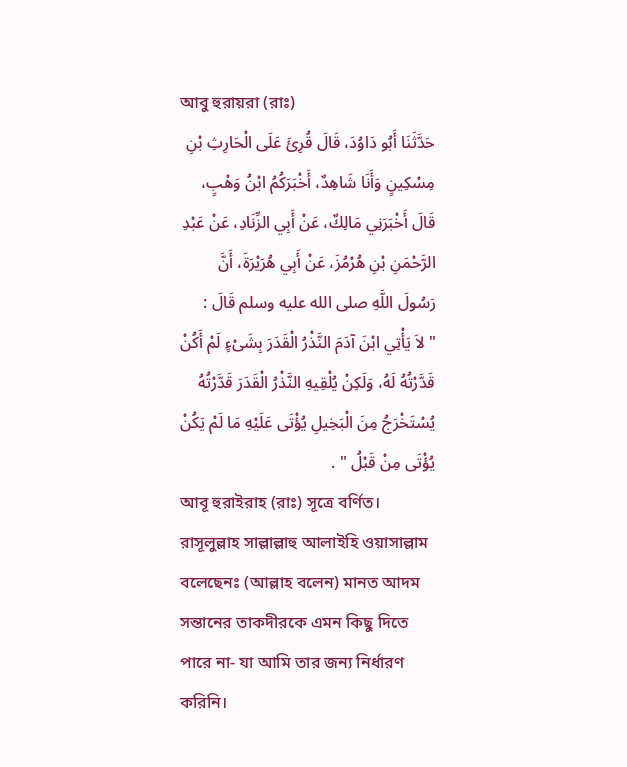আবু হুরায়রা (রাঃ)
حَدَّثَنَا أَبُو دَاوُدَ، قَالَ قُرِئَ عَلَى الْحَارِثِ بْنِ مِسْكِينٍ وَأَنَا شَاهِدٌ، أَخْبَرَكُمُ ابْنُ وَهْبٍ، قَالَ أَخْبَرَنِي مَالِكٌ، عَنْ أَبِي الزِّنَادِ، عَنْ عَبْدِ الرَّحْمَنِ بْنِ هُرْمُزَ، عَنْ أَبِي هُرَيْرَةَ، أَنَّ رَسُولَ اللَّهِ صلى الله عليه وسلم قَالَ :
" لاَ يَأْتِي ابْنَ آدَمَ النَّذْرُ الْقَدَرَ بِشَىْءٍ لَمْ أَكُنْ قَدَّرْتُهُ لَهُ، وَلَكِنْ يُلْقِيهِ النَّذْرُ الْقَدَرَ قَدَّرْتُهُ يُسْتَخْرَجُ مِنَ الْبَخِيلِ يُؤْتَى عَلَيْهِ مَا لَمْ يَكُنْ يُؤْتَى مِنْ قَبْلُ " .
আবূ হুরাইরাহ (রাঃ) সূত্রে বর্ণিত। রাসূলুল্লাহ সাল্লাল্লাহু আলাইহি ওয়াসাল্লাম বলেছেনঃ (আল্লাহ বলেন) মানত আদম সন্তানের তাকদীরকে এমন কিছু দিতে পারে না- যা আমি তার জন্য নির্ধারণ করিনি।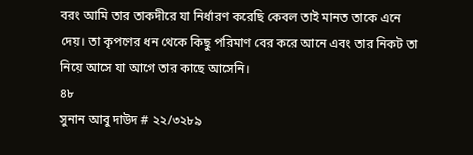বরং আমি তার তাকদীরে যা নির্ধারণ করেছি কেবল তাই মানত তাকে এনে দেয়। তা কৃপণের ধন থেকে কিছু পরিমাণ বের করে আনে এবং তার নিকট তা নিয়ে আসে যা আগে তার কাছে আসেনি।
৪৮
সুনান আবু দাউদ # ২২/৩২৮৯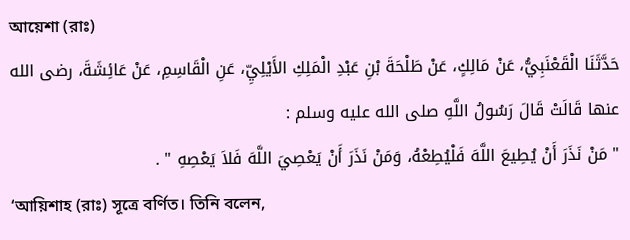আয়েশা (রাঃ)
حَدَّثَنَا الْقَعْنَبِيُّ، عَنْ مَالِكٍ، عَنْ طَلْحَةَ بْنِ عَبْدِ الْمَلِكِ الأَيْلِيِّ، عَنِ الْقَاسِمِ، عَنْ عَائِشَةَ، رضى الله عنها قَالَتْ قَالَ رَسُولُ اللَّهِ صلى الله عليه وسلم :
" مَنْ نَذَرَ أَنْ يُطِيعَ اللَّهَ فَلْيُطِعْهُ، وَمَنْ نَذَرَ أَنْ يَعْصِيَ اللَّهَ فَلاَ يَعْصِهِ " .
‘আয়িশাহ (রাঃ) সূত্রে বর্ণিত। তিনি বলেন,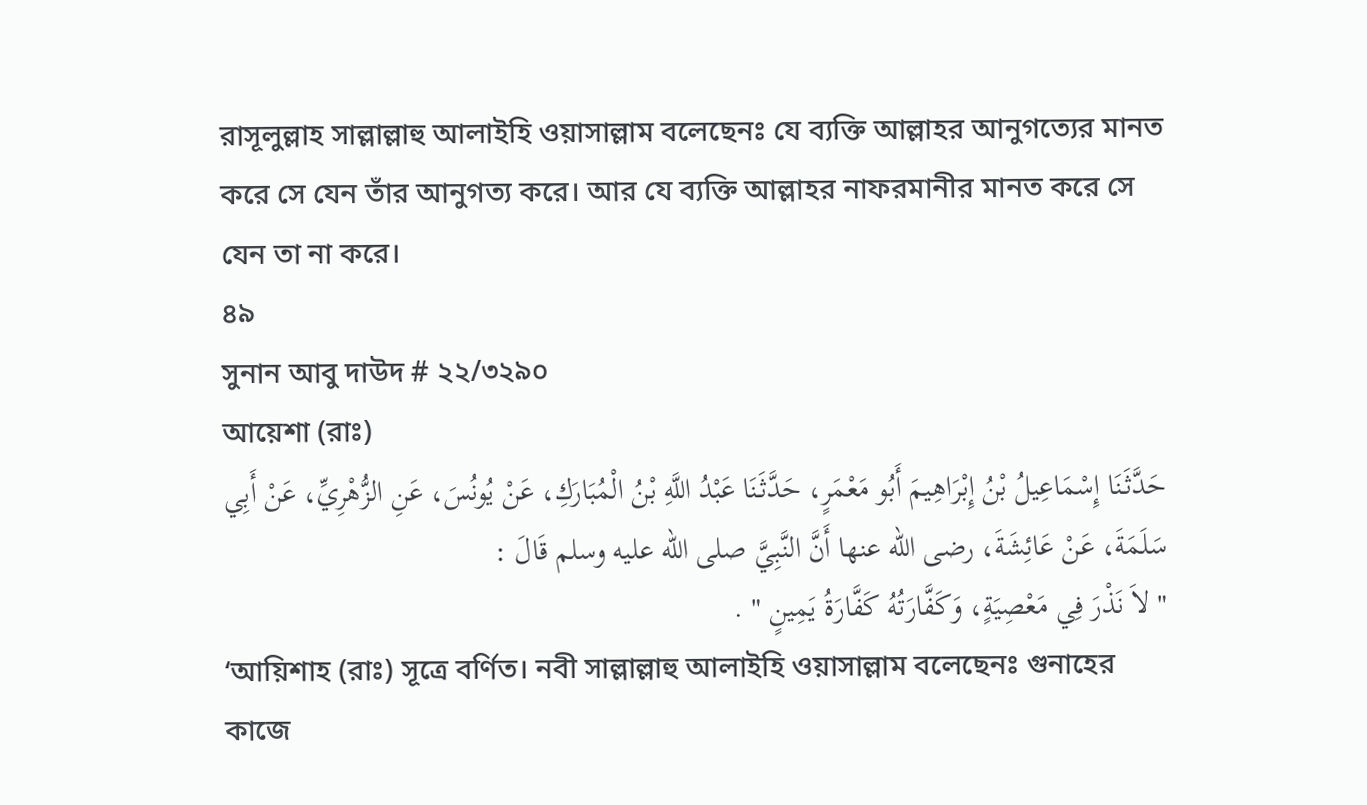রাসূলুল্লাহ সাল্লাল্লাহু আলাইহি ওয়াসাল্লাম বলেছেনঃ যে ব্যক্তি আল্লাহর আনুগত্যের মানত করে সে যেন তাঁর আনুগত্য করে। আর যে ব্যক্তি আল্লাহর নাফরমানীর মানত করে সে যেন তা না করে।
৪৯
সুনান আবু দাউদ # ২২/৩২৯০
আয়েশা (রাঃ)
حَدَّثَنَا إِسْمَاعِيلُ بْنُ إِبْرَاهِيمَ أَبُو مَعْمَرٍ، حَدَّثَنَا عَبْدُ اللَّهِ بْنُ الْمُبَارَكِ، عَنْ يُونُسَ، عَنِ الزُّهْرِيِّ، عَنْ أَبِي سَلَمَةَ، عَنْ عَائِشَةَ، رضى الله عنها أَنَّ النَّبِيَّ صلى الله عليه وسلم قَالَ :
" لاَ نَذْرَ فِي مَعْصِيَةٍ، وَكَفَّارَتُهُ كَفَّارَةُ يَمِينٍ " .
‘আয়িশাহ (রাঃ) সূত্রে বর্ণিত। নবী সাল্লাল্লাহু আলাইহি ওয়াসাল্লাম বলেছেনঃ গুনাহের কাজে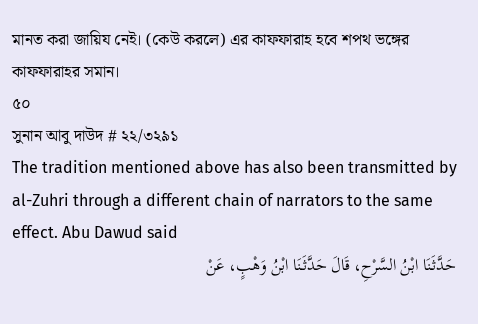মানত করা জায়িয নেই। (কেউ করলে) এর কাফফারাহ হবে শপথ ভঙ্গের কাফফারাহর সমান।
৫০
সুনান আবু দাউদ # ২২/৩২৯১
The tradition mentioned above has also been transmitted by al-Zuhri through a different chain of narrators to the same effect. Abu Dawud said
حَدَّثَنَا ابْنُ السَّرْحِ، قَالَ حَدَّثَنَا ابْنُ وَهْبٍ، عَنْ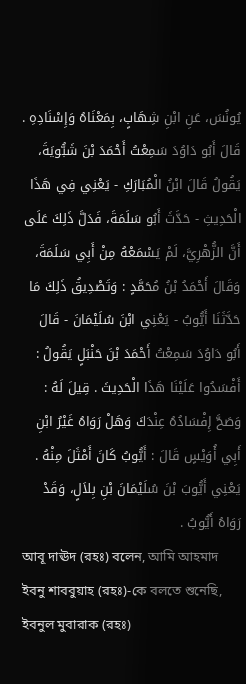يُونُسَ، عَنِ ابْنِ شِهَابٍ، بِمَعْنَاهُ وَإِسْنَادِهِ . قَالَ أَبُو دَاوُدَ سَمِعْتُ أَحْمَدَ بْنَ شَبُّويَةَ، يَقُولُ قَالَ ابْنُ الْمُبَارَكِ - يَعْنِي فِي هَذَا الْحَدِيثِ - حَدَّثَ أَبُو سَلَمَةَ، فَدَلَّ ذَلِكَ عَلَى أَنَّ الزُّهْرِيَّ، لَمْ يَسْمَعْهُ مِنْ أَبِي سَلَمَةَ، وَقَالَ أَحْمَدُ بْنُ مُحَمَّدٍ : وَتَصْدِيقُ ذَلِكَ مَا حَدَّثَنَا أَيُّوبُ - يَعْنِي ابْنَ سُلَيْمَانَ - قَالَ أَبُو دَاوُدَ سَمِعْتُ أَحْمَدَ بْنَ حَنْبَلٍ يَقُولُ : أَفْسَدُوا عَلَيْنَا هَذَا الْحَدِيثَ . قِيلَ لَهُ : وَصَحَّ إِفْسَادُهُ عِنْدَكَ وَهَلْ رَوَاهُ غَيْرُ ابْنِ أَبِي أُوَيْسٍ قَالَ : أَيُّوبُ كَانَ أَمْثَلَ مِنْهُ . يَعْنِي أَيُّوبَ بْنَ سُلَيْمَانَ بْنِ بِلاَلٍ، وَقَدْ رَوَاهُ أَيُّوبُ .
আবূ দাঊদ (রহঃ) বলেন, আমি আহমাদ ইবনু শাববুয়াহ (রহঃ)-কে বলতে শুনেছি, ইবনুল মুবারাক (রহঃ)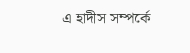এ হাদীস সম্পর্কে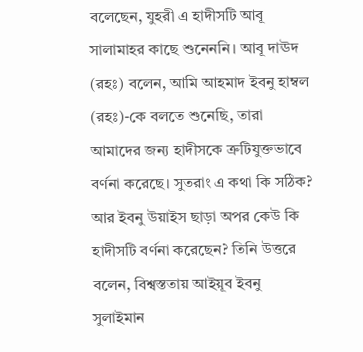বলেছেন, যুহরী এ হাদীসটি আবূ সালামাহর কাছে শুনেননি। আবূ দাঊদ (রহঃ) বলেন, আমি আহমাদ ইবনু হাম্বল (রহঃ)-কে বলতে শুনেছি, তারা আমাদের জন্য হাদীসকে ত্রুটিযুক্তভাবে বর্ণনা করেছে। সুতরাং এ কথা কি সঠিক? আর ইবনু উয়াইস ছাড়া অপর কেউ কি হাদীসটি বর্ণনা করেছেন? তিনি উত্তরে বলেন, বিশ্বস্ততায় আইয়ূব ইবনু সুলাইমান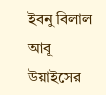ইবনু বিলাল আবূ উয়াইসের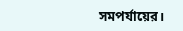সমপর্যায়ের।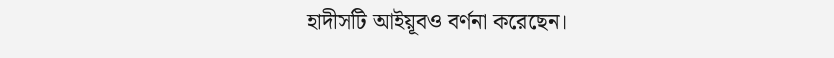হাদীসটি আইয়ূবও বর্ণনা করেছেন।